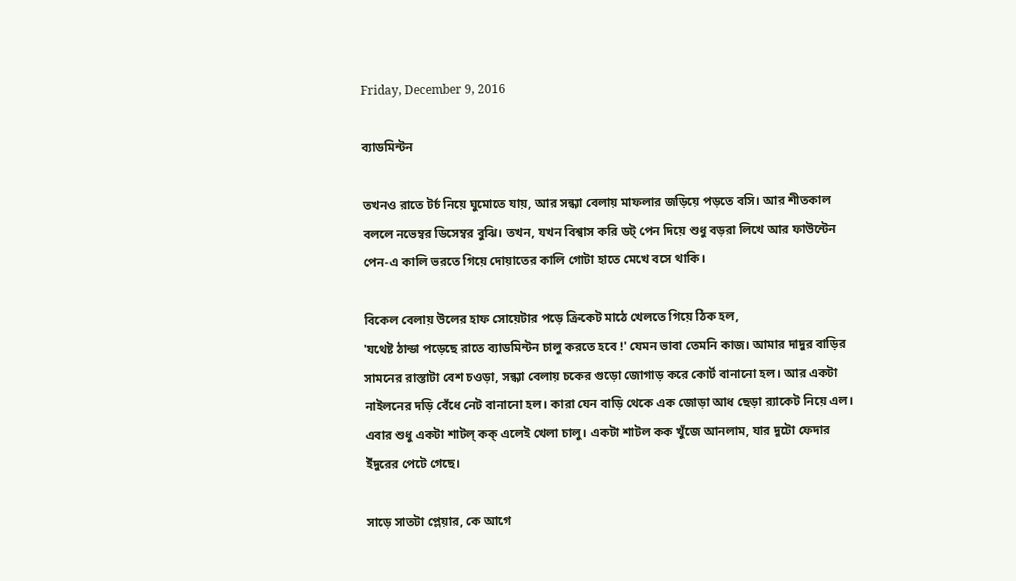Friday, December 9, 2016

ব্যাডমিন্টন

তখনও রাতে টর্চ নিয়ে ঘুমোতে যায়, আর সন্ধ্যা বেলায় মাফলার জড়িয়ে পড়তে বসি। আর শীতকাল বললে নভেম্বর ডিসেম্বর বুঝি। তখন, যখন বিশ্বাস করি ডট্ পেন দিয়ে শুধু বড়রা লিখে আর ফাউন্টেন পেন-এ কালি ভরতে গিয়ে দোয়াতের কালি গোটা হাতে মেখে বসে থাকি।

বিকেল বেলায় উলের হাফ সোয়েটার পড়ে ক্রিকেট মাঠে খেলতে গিয়ে ঠিক হল,
'যথেষ্ট ঠান্ডা পড়েছে রাতে ব্যাডমিন্টন চালু করতে হবে !' যেমন ভাবা তেমনি কাজ। আমার দাদুর বাড়ির সামনের রাস্তাটা বেশ চওড়া, সন্ধ্যা বেলায় চকের গুড়ো জোগাড় করে কোর্ট বানানো হল। আর একটা নাইলনের দড়ি বেঁধে নেট বানানো হল। কারা যেন বাড়ি থেকে এক জোড়া আধ ছেড়া র‌্যাকেট নিয়ে এল। এবার শুধু একটা শাটল্ কক্ এলেই খেলা চালু। একটা শাটল কক খুঁজে আনলাম, যার দুটো ফেদার ইঁদুরের পেটে গেছে।

সাড়ে সাতটা প্লেয়ার, কে আগে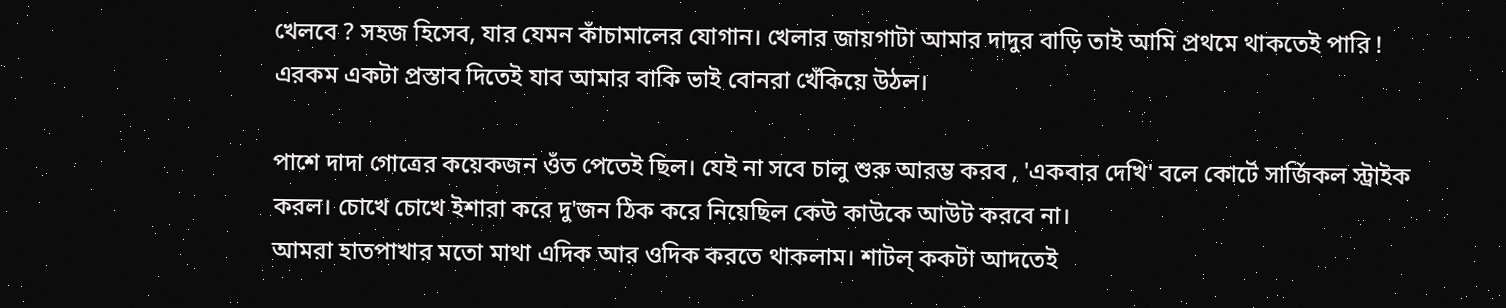খেলবে ? সহজ হিসেব, যার যেমন কাঁচামালের যোগান। খেলার জায়গাটা আমার দাদুর বাড়ি তাই আমি প্রথমে থাকতেই পারি ! এরকম একটা প্রস্তাব দিতেই যাব আমার বাকি ভাই বোনরা খেঁকিয়ে উঠল।

পাশে দাদা গোত্রের কয়েকজন ওঁত পেতেই ছিল। যেই না সবে চালু শুরু আরম্ভ করব , 'একবার দেখি' বলে কোর্টে সার্জিকল স্ট্রাইক করল। চোখে চোখে ইশারা করে দু'জন ঠিক করে নিয়েছিল কেউ কাউকে আউট করবে না।
আমরা হাতপাখার মতো মাথা এদিক আর ওদিক করতে থাকলাম। শাটল্ ককটা আদতেই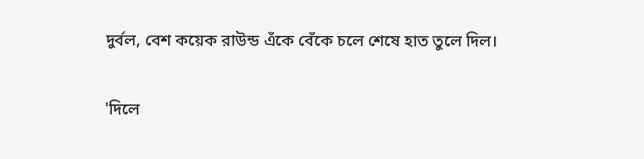দুর্বল, বেশ কয়েক রাউন্ড এঁকে বেঁকে চলে শেষে হাত তুলে দিল।

'দিলে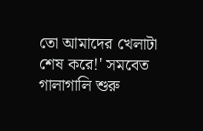তো আমাদের খেলাটা শেষ করে!' সমবেত গালাগালি শুরু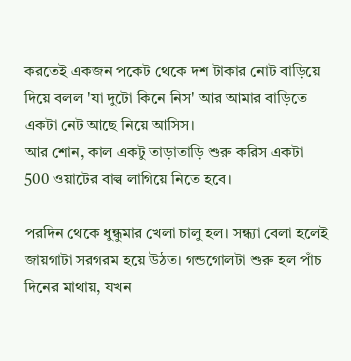করতেই একজন পকেট থেকে দশ টাকার নোট বাড়িয়ে দিয়ে বলল 'যা দুটো কিনে নিস' আর আমার বাড়িতে একটা নেট আছে নিয়ে আসিস।
আর শোন, কাল একটু তাড়াতাড়ি শুরু করিস একটা 500 ওয়াটের বাল্ব লাগিয়ে নিতে হবে।

পরদিন থেকে ধুন্ধুমার খেলা চালু হল। সন্ধ্যা বেলা হলেই জায়গাটা সরগরম হয়ে উঠত। গন্ডগোলটা শুরু হল পাঁচ দিনের মাথায়, যখন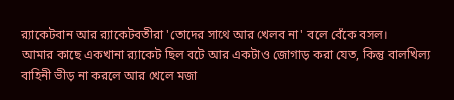র‌্যাকেটবান আর র‌্যাকেটবতীরা 'তোদের সাথে আর খেলব না' বলে বেঁকে বসল।
আমার কাছে একখানা র‌্যাকেট ছিল বটে আর একটাও জোগাড় করা যেত, কিন্তু বালখিল্য বাহিনী ভীড় না করলে আর খেলে মজা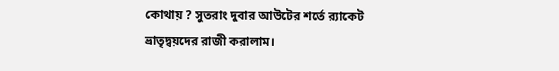কোথায় ? সুতরাং দুবার আউটের শর্তে র‌্যাকেট ভ্রাতৃদ্বয়দের রাজী করালাম।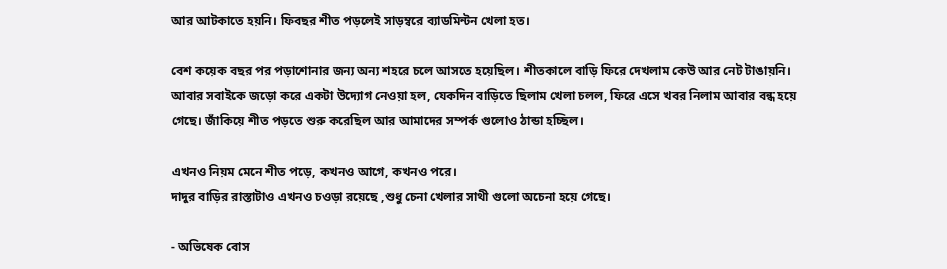আর আটকাতে হয়নি। ফিবছর শীত পড়লেই সাড়ম্বরে ব্যাডমিন্টন খেলা হত।

বেশ কয়েক বছর পর পড়াশোনার জন্য অন্য শহরে চলে আসতে হয়েছিল। শীতকালে বাড়ি ফিরে দেখলাম কেউ আর নেট টাঙায়নি।
আবার সবাইকে জড়ো করে একটা উদ্যোগ নেওয়া হল, যেকদিন বাড়িতে ছিলাম খেলা চলল, ফিরে এসে খবর নিলাম আবার বন্ধ হয়ে গেছে। জাঁকিয়ে শীত পড়তে শুরু করেছিল আর আমাদের সম্পর্ক গুলোও ঠান্ডা হচ্ছিল।

এখনও নিয়ম মেনে শীত পড়ে, কখনও আগে, কখনও পরে।
দাদুর বাড়ির রাস্তাটাও এখনও চওড়া রয়েছে ,শুধু চেনা খেলার সাথী গুলো অচেনা হয়ে গেছে।

- অভিষেক বোস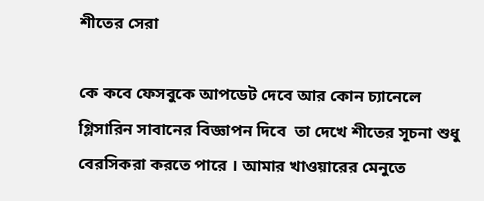শীতের সেরা

কে কবে ফেসবুকে আপডেট দেবে আর কোন চ্যানেলে গ্লিসারিন সাবানের বিজ্ঞাপন দিবে  তা দেখে শীতের সূচনা শুধু বেরসিকরা করতে পারে । আমার খাওয়ারের মেনুতে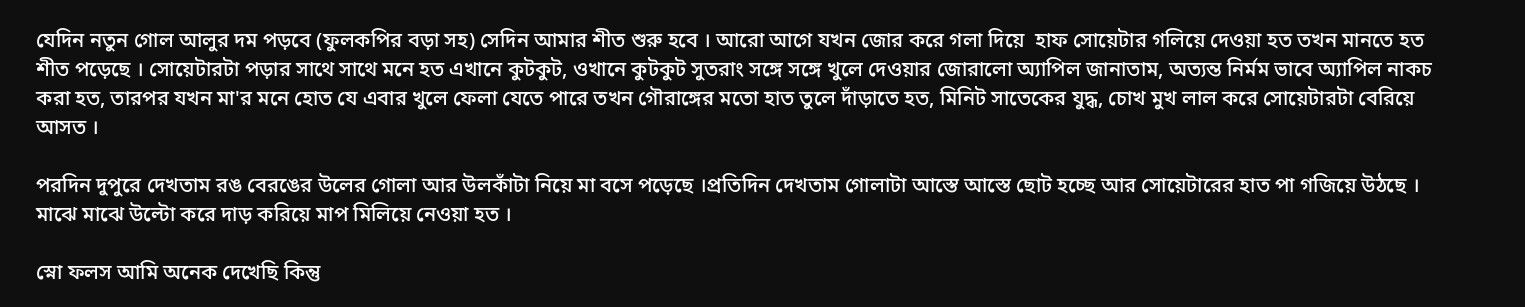যেদিন নতুন গোল আলুর দম পড়বে (ফুলকপির বড়া সহ) সেদিন আমার শীত শুরু হবে । আরো আগে যখন জোর করে গলা দিয়ে  হাফ সোয়েটার গলিয়ে দেওয়া হত তখন মানতে হত শীত পড়েছে । সোয়েটারটা পড়ার সাথে সাথে মনে হত এখানে কুটকুট, ওখানে কুটকুট সুতরাং সঙ্গে সঙ্গে খুলে দেওয়ার জোরালো অ্যাপিল জানাতাম, অত্যন্ত নির্মম ভাবে অ্যাপিল নাকচ করা হত, তারপর যখন মা'র মনে হোত যে এবার খুলে ফেলা যেতে পারে তখন গৌরাঙ্গের মতো হাত তুলে দাঁড়াতে হত, মিনিট সাতেকের যুদ্ধ, চোখ মুখ লাল করে সোয়েটারটা বেরিয়ে আসত ।

পরদিন দুপুরে দেখতাম রঙ বেরঙের উলের গোলা আর উলকাঁটা নিয়ে মা বসে পড়েছে ।প্রতিদিন দেখতাম গোলাটা আস্তে আস্তে ছোট হচ্ছে আর সোয়েটারের হাত পা গজিয়ে উঠছে । মাঝে মাঝে উল্টো করে দাড় করিয়ে মাপ মিলিয়ে নেওয়া হত ।

স্নো ফলস আমি অনেক দেখেছি কিন্তু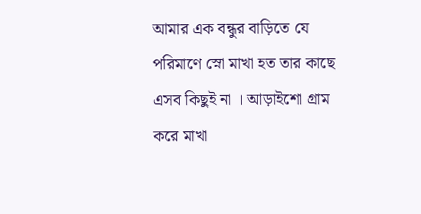আমার এক বন্ধুর বাড়িতে যে পরিমাণে স্নো মাখা হত তার কাছে এসব কিছুই না । আড়াইশো গ্রাম করে মাখা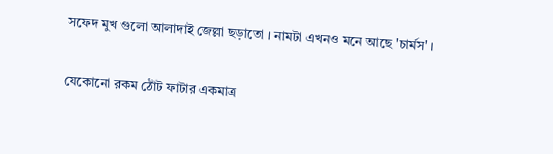সফেদ মুখ গুলো আলাদাই জেল্লা ছড়াতো । নামটা এখনও মনে আছে 'চার্মস' ।

যেকোনো রকম ঠোঁট ফাটার একমাত্র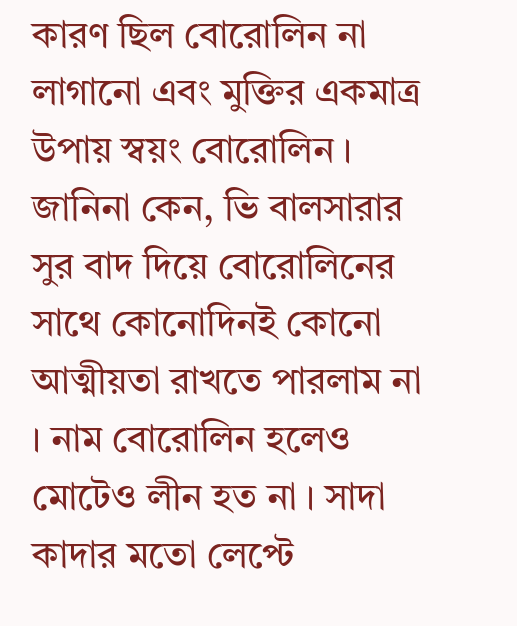কারণ ছিল বোরোলিন না লাগানো এবং মুক্তির একমাত্র উপায় স্বয়ং বোরোলিন । জানিনা কেন, ভি বালসারার সুর বাদ দিয়ে বোরোলিনের সাথে কোনোদিনই কোনো আত্মীয়তা রাখতে পারলাম না । নাম বোরোলিন হলেও মোটেও লীন হত না । সাদা  কাদার মতো লেপ্টে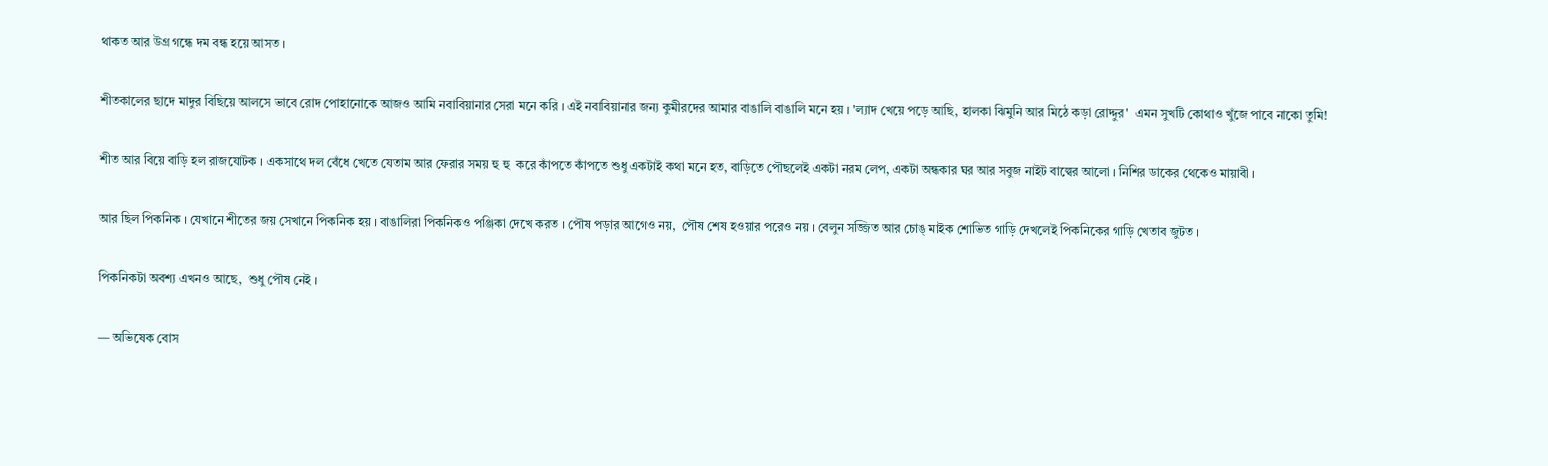থাকত আর উগ্র গন্ধে দম বন্ধ হয়ে আসত ।

শীতকালের ছাদে মাদুর বিছিয়ে আলসে ভাবে রোদ পোহানোকে আজও আমি নবাবিয়ানার সেরা মনে করি । এই নবাবিয়ানার জন্য কুমীরদের আমার বাঙালি বাঙালি মনে হয় । 'ল্যাদ খেয়ে পড়ে আছি, হালকা ঝিমুনি আর মিঠে কড়া রোদ্দুর'  এমন সুখটি কোথাও খুঁজে পাবে নাকো তুমি!

শীত আর বিয়ে বাড়ি হল রাজযোটক । একসাথে দল বেঁধে খেতে যেতাম আর ফেরার সময় হু হু  করে কাঁপতে কাঁপতে শুধু একটাই কথা মনে হত, বাড়িতে পৌছলেই একটা নরম লেপ, একটা অন্ধকার ঘর আর সবুজ নাইট বাল্বের আলো । নিশির ডাকের থেকেও মায়াবী ।

আর ছিল পিকনিক । যেখানে শীতের জয় সেখানে পিকনিক হয় । বাঙালিরা পিকনিকও পঞ্জিকা দেখে করত । পৌষ পড়ার আগেও নয়,  পৌষ শেষ হওয়ার পরেও নয় । বেলুন সজ্জিত আর চোঙ্ মাইক শোভিত গাড়ি দেখলেই পিকনিকের গাড়ি খেতাব জুটত ।

পিকনিকটা অবশ্য এখনও আছে,  শুধু পৌষ নেই ।

— অভিষেক বোস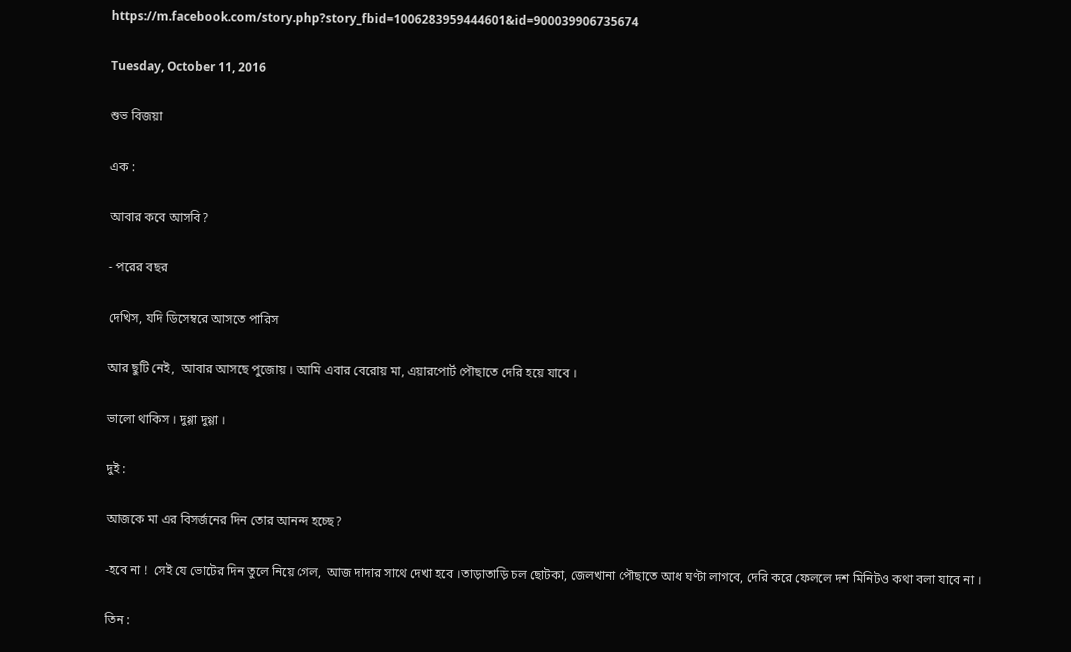https://m.facebook.com/story.php?story_fbid=1006283959444601&id=900039906735674

Tuesday, October 11, 2016

শুভ বিজয়া

এক :

আবার কবে আসবি?

- পরের বছর

দেখিস, যদি ডিসেম্বরে আসতে পারিস

আর ছুটি নেই,  আবার আসছে পুজোয় । আমি এবার বেরোয় মা, এয়ারপোর্ট পৌছাতে দেরি হয়ে যাবে ।

ভালো থাকিস । দুগ্গা দুগ্গা ।

দুই :

আজকে মা এর বিসর্জনের দিন তোর আনন্দ হচ্ছে?

-হবে না !  সেই যে ভোটের দিন তুলে নিয়ে গেল,  আজ দাদার সাথে দেখা হবে ।তাড়াতাড়ি চল ছোটকা, জেলখানা পৌছাতে আধ ঘণ্টা লাগবে, দেরি করে ফেললে দশ মিনিটও কথা বলা যাবে না ।

তিন :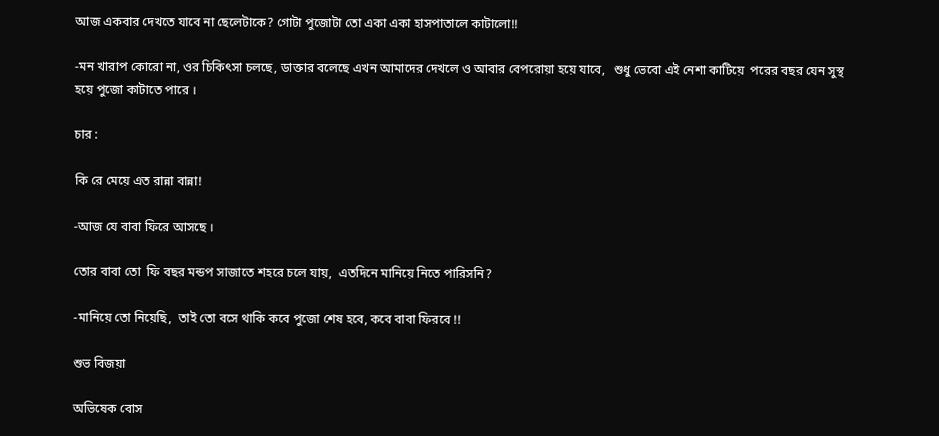আজ একবার দেখতে যাবে না ছেলেটাকে? গোটা পুজোটা তো একা একা হাসপাতালে কাটালো!!

-মন খারাপ কোরো না, ওর চিকিৎসা চলছে, ডাক্তার বলেছে এখন আমাদের দেখলে ও আবার বেপরোয়া হয়ে যাবে,   শুধু ভেবো এই নেশা কাটিয়ে  পরের বছর যেন সুস্থ হয়ে পুজো কাটাতে পারে ।

চার :

কি রে মেয়ে এত রান্না বান্না!

-আজ যে বাবা ফিরে আসছে ।

তোর বাবা তো  ফি বছর মন্ডপ সাজাতে শহরে চলে যায়,  এতদিনে মানিয়ে নিতে পারিসনি?

-মানিয়ে তো নিয়েছি,  তাই তো বসে থাকি কবে পুজো শেষ হবে, কবে বাবা ফিরবে !!

শুভ বিজয়া

অভিষেক বোস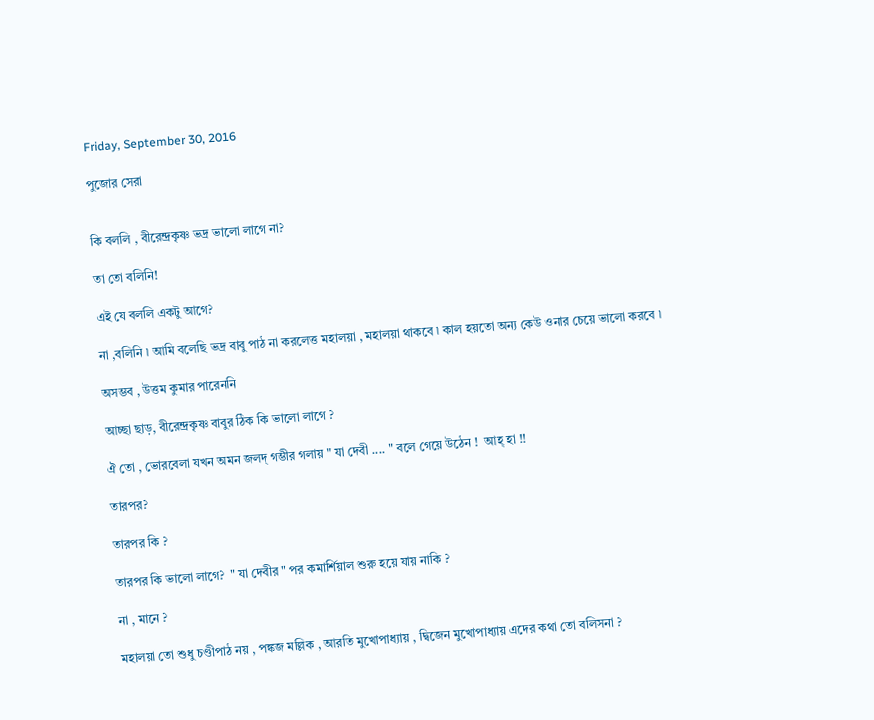Friday, September 30, 2016

পুজোর সেরা


কি বললি , বীরেন্দ্রকৃষ্ণ ভদ্র ভালো লাগে না?

তা তো বলিনি!

এই যে বললি একটু আগে?

না ,বলিনি ৷ আমি বলেছি ভদ্র বাবু পাঠ না করলেত্ত মহালয়া , মহালয়া থাকবে ৷ কাল হয়তো অন্য কেউ ওনার চেয়ে ভালো করবে ৷

অসম্ভব , উত্তম কুমার পারেননি

আচ্ছা ছাড়, বীরেন্দ্রকৃষ্ণ বাবুর ঠিক কি ভালো লাগে ?

ঐ তো , ভোরবেলা যখন অমন জলদ্ গম্ভীর গলায় " যা দেবী .... " বলে গেয়ে উঠেন !  আহ্ হা !!

তারপর?

তারপর কি ?

তারপর কি ভালো লাগে?  " যা দেবীর " পর কমার্শিয়াল শুরু হয়ে যায় নাকি ?

না , মানে ?

মহালয়া তো শুধু চণ্ডীপাঠ নয় , পঙ্কজ মল্লিক , আরতি মুখোপাধ্যায় , দ্বিজেন মুখোপাধ্যায় এদের কথা তো বলিসনা ?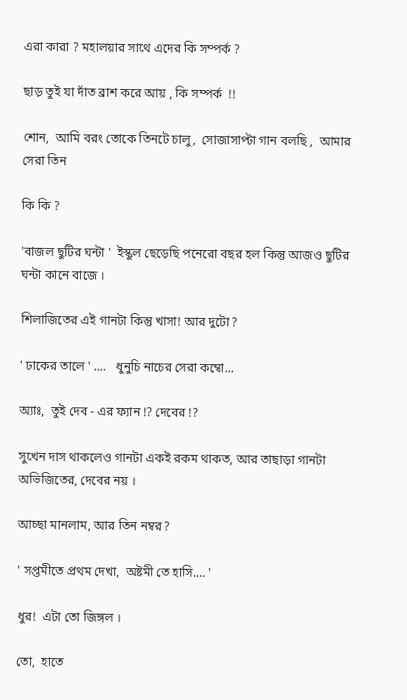এরা কারা ? মহালয়ার সাথে এদের কি সম্পর্ক ?

ছাড় তুই যা দাঁত ব্রাশ করে আয় , কি সম্পর্ক  !!

শোন,  আমি বরং তোকে তিনটে চালু,  সোজাসাপ্টা গান বলছি ,  আমার সেরা তিন

কি কি ?

'বাজল ছুটির ঘন্টা '  ইস্কুল ছেড়েছি পনেরো বছর হল কিন্তু আজও ছুটির ঘন্টা কানে বাজে ।

শিলাজিতের এই গানটা কিন্তু খাসা! আর দুটো?

' ঢাকের তালে ' ....   ধুনুচি নাচের সেরা কম্বো...

অ্যাঃ,  তুই দেব - এর ফ্যান !? দেবের !?

সুখেন দাস থাকলেও গানটা একই রকম থাকত, আর তাছাড়া গানটা অভিজিতের, দেবের নয় ।

আচ্ছা মানলাম, আর তিন নম্বর?

' সপ্তমীতে প্রথম দেখা,  অষ্টমী তে হাসি.... '

ধুর!  এটা তো জিঙ্গল ।

তো,  হাতে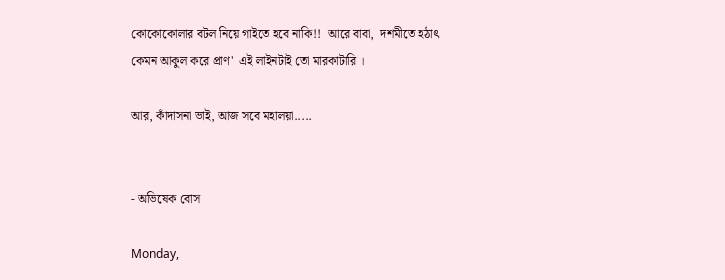কোকোকোলার বটল নিয়ে গাইতে হবে নাকি!!  আরে বাবা,  দশমীতে হঠাৎ কেমন আকুল করে প্রাণ'  এই লাইনটাই তো মারকাটারি ।

আর, কাঁদাসনা ভাই, আজ সবে মহালয়া.....


- অভিষেক বোস

Monday,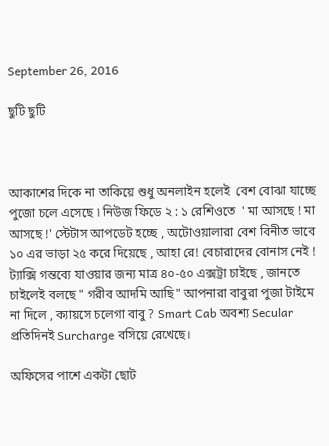September 26, 2016

ছুটি ছুটি



আকাশের দিকে না তাকিয়ে শুধু অনলাইন হলেই  বেশ বোঝা যাচ্ছে পুজো চলে এসেছে ৷ নিউজ ফিডে ২ : ১ রেশিওতে  ' মা আসছে ! মা আসছে !' স্টেটাস আপডেট হচ্ছে , অটোওয়ালারা বেশ বিনীত ভাবে ১০ এর ভাড়া ২৫ করে দিয়েছে , আহা রে! বেচারাদের বোনাস নেই ! ট্যাক্সি গন্তব্যে যাওয়ার জন্য মাত্র ৪০-৫০ এক্সট্রা চাইছে , জানতে চাইলেই বলছে " গরীব আদমি আছি" আপনারা বাবুরা পুজা টাইমে না দিলে , ক্যায়সে চলেগা বাবু ? Smart Cab অবশ্য Secular  প্রতিদিনই Surcharge বসিয়ে রেখেছে।

অফিসের পাশে একটা ছোট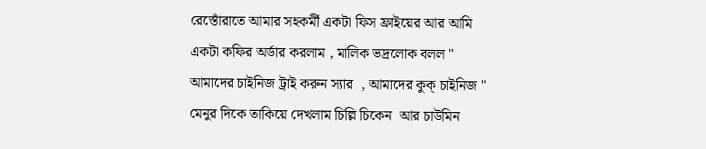রেস্তোঁরাতে আমার সহকর্মী একটা ফিস ফ্রাইয়ের আর আমি একটা কফির অর্ডার করলাম , মালিক ভদ্রলোক বলল " আমাদের চাইনিজ ট্রাই করুন স্যার  , আমাদের কুক্ চাইনিজ "   মেনুর দিকে তাকিয়ে দেখলাম চিল্লি চিকেন  আর চাউমিন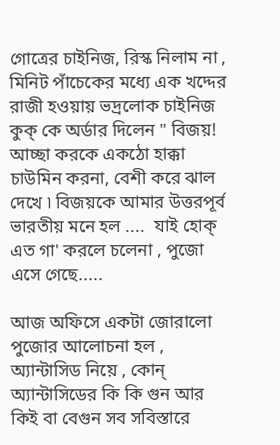গোত্রের চাইনিজ, রিস্ক নিলাম না , মিনিট পাঁচেকের মধ্যে এক খদ্দের রাজী হওয়ায় ভদ্রলোক চাইনিজ কুক্ কে অর্ডার দিলেন " বিজয়! আচ্ছা করকে একঠো হাক্কা চাউমিন করনা, বেশী করে ঝাল দেখে ৷ বিজয়কে আমার উত্তরপূর্ব ভারতীয় মনে হল ....  যাই হোক্ এত গা' করলে চলেনা , পুজো এসে গেছে.....

আজ অফিসে একটা জোরালো পুজোর আলোচনা হল , অ্যান্টাসিড নিয়ে , কোন্ অ্যান্টাসিডের কি কি গুন আর কিই বা বেগুন সব সবিস্তারে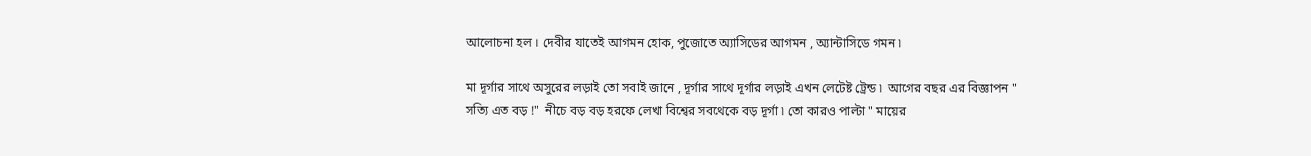আলোচনা হল । দেবীর যাতেই আগমন হোক, পুজোতে অ্যাসিডের আগমন , অ্যান্টাসিডে গমন ৷

মা দূর্গার সাথে অসুরের লড়াই তো সবাই জানে , দূর্গার সাথে দূর্গার লড়াই এখন লেটেষ্ট ট্রেন্ড ৷  আগের বছর এর বিজ্ঞাপন " সত্যি এত বড় !"  নীচে বড় বড় হরফে লেখা বিশ্বের সবথেকে বড় দূর্গা ৷ তো কারও পাল্টা " মায়ের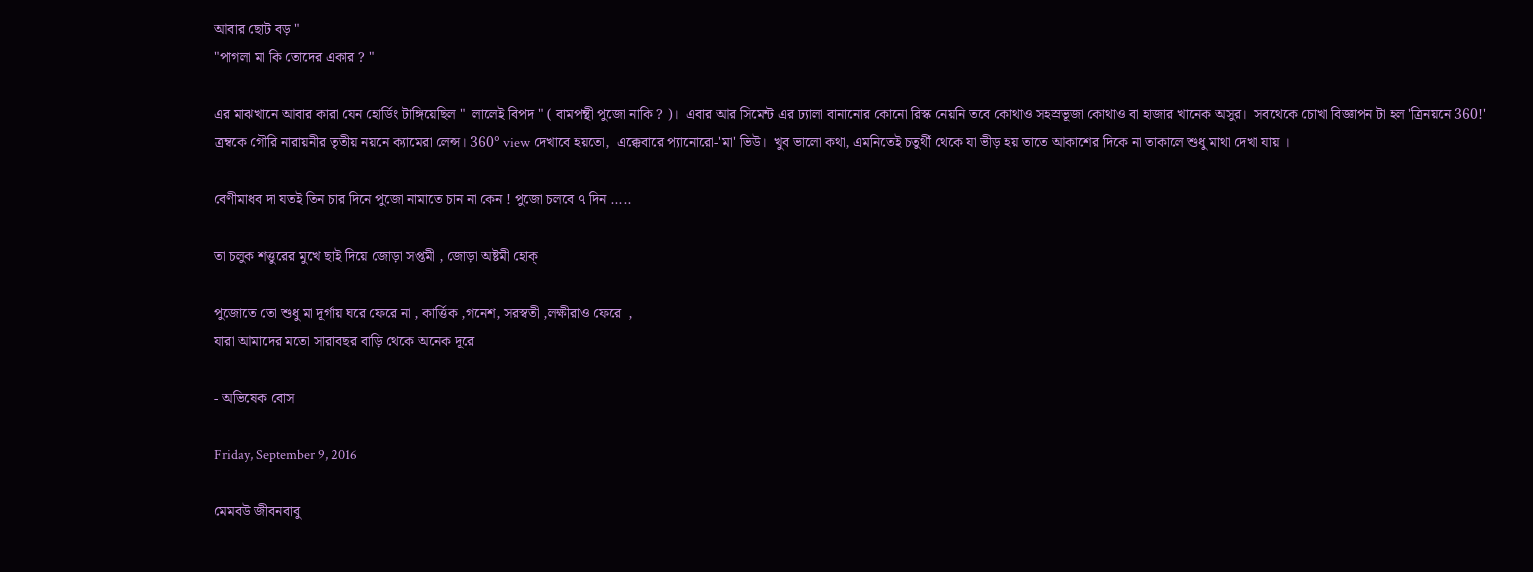আবার ছোট বড় "
"পাগলা মা কি তোদের একার ? "

এর মাঝখানে আবার কারা যেন হোর্ডিং টাঙ্গিয়েছিল "  লালেই বিপদ " ( বামপন্থী পুজো নাকি ? )।  এবার আর সিমেন্ট এর ঢ্যালা বানানোর কোনো রিস্ক নেয়নি তবে কোথাও সহস্রভূজা কোথাও বা হাজার খানেক অসুর।  সবথেকে চোখা বিজ্ঞাপন টা হল 'ত্রিনয়নে 360!'
ত্রম্বকে গৌরি নারায়নীর তৃতীয় নয়নে ক্যামেরা লেন্স। 360° view দেখাবে হয়তো,  এক্কেবারে প্যানোরো-'মা' ভিউ।  খুব ভালো কথা, এমনিতেই চতুর্থী থেকে যা ভীড় হয় তাতে আকাশের দিকে না তাকালে শুধু মাথা দেখা যায় ।

বেণীমাধব দা যতই তিন চার দিনে পুজো নামাতে চান না কেন ! পুজো চলবে ৭ দিন .....

তা চলুক শত্তুরের মুখে ছাই দিয়ে জোড়া সপ্তমী , জোড়া অষ্টমী হোক্

পুজোতে তো শুধু মা দূর্গায় ঘরে ফেরে না , কার্ত্তিক ,গনেশ, সরস্বতী ,লক্ষীরাও ফেরে  ,
যারা আমাদের মতো সারাবছর বাড়ি থেকে অনেক দূরে

- অভিষেক বোস

Friday, September 9, 2016

মেমবউ জীবনবাবু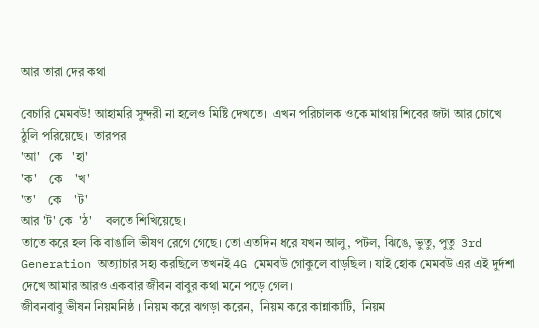আর তারা দের কথা

বেচারি মেমবউ! আহামরি সুন্দরী না হলেও মিষ্টি দেখতে।  এখন পরিচালক ওকে মাথায় শিবের জটা আর চোখে ঠুলি পরিয়েছে।  তারপর
'আ'   কে   'হা'
'ক'    কে    'খ'
'ত'    কে    'ট'
আর 'ট' কে  'ঠ'    বলতে শিখিয়েছে।
তাতে করে হল কি বাঙালি ভীষণ রেগে গেছে। তো এতদিন ধরে যখন আলু, পটল, ঝিঙে, ভুতু, পুতু  3rd Generation অত্যাচার সহ্য করছিলে তখনই 4G মেমবউ গোকুলে বাড়ছিল । যাই হোক মেমবউ এর এই দুর্দশা দেখে আমার আরও একবার জীবন বাবুর কথা মনে পড়ে গেল।
জীবনবাবু ভীষন নিয়মনিষ্ঠ । নিয়ম করে ঝগড়া করেন,  নিয়ম করে কান্নাকাটি,  নিয়ম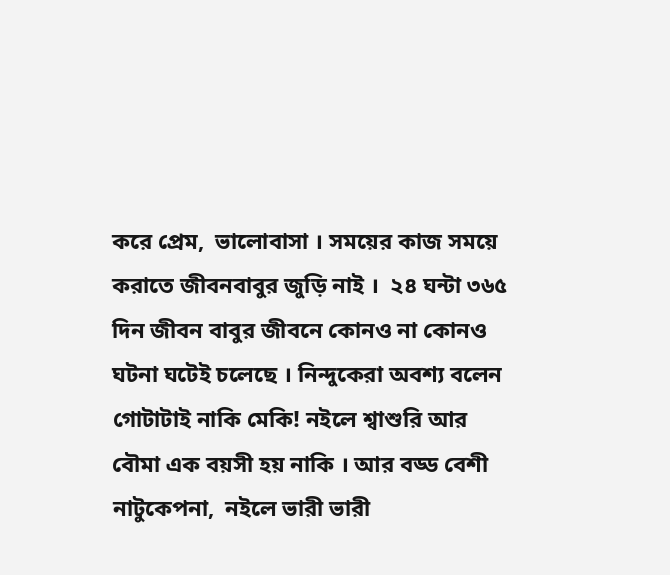করে প্রেম,  ভালোবাসা । সময়ের কাজ সময়ে করাতে জীবনবাবুর জুড়ি নাই ।  ২৪ ঘন্টা ৩৬৫ দিন জীবন বাবুর জীবনে কোনও না কোনও ঘটনা ঘটেই চলেছে । নিন্দুকেরা অবশ্য বলেন গোটাটাই নাকি মেকি! নইলে শ্বাশুরি আর বৌমা এক বয়সী হয় নাকি । আর বড্ড বেশী নাটুকেপনা,  নইলে ভারী ভারী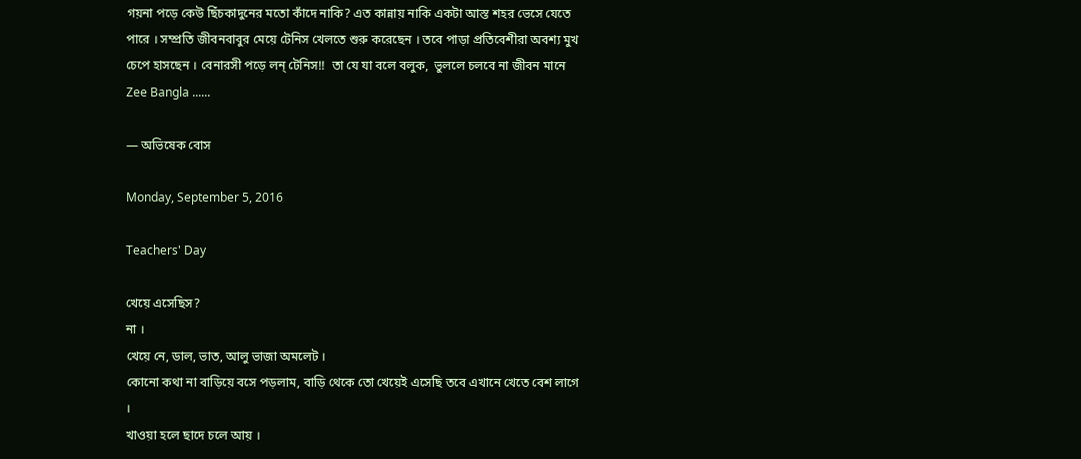গয়না পড়ে কেউ ছিঁচকাদুনের মতো কাঁদে নাকি? এত কান্নায় নাকি একটা আস্ত শহর ভেসে যেতে পারে । সম্প্রতি জীবনবাবুর মেয়ে টেনিস খেলতে শুরু করেছেন । তবে পাড়া প্রতিবেশীরা অবশ্য মুখ চেপে হাসছেন । বেনারসী পড়ে লন্ টেনিস!!  তা যে যা বলে বলুক,  ভুললে চলবে না জীবন মানে Zee Bangla ......

— অভিষেক বোস

Monday, September 5, 2016

Teachers' Day

খেয়ে এসেছিস?
না ।
খেয়ে নে, ডাল, ভাত, আলু ভাজা অমলেট ।
কোনো কথা না বাড়িয়ে বসে পড়লাম, বাড়ি থেকে তো খেয়েই এসেছি তবে এখানে খেতে বেশ লাগে ।
খাওয়া হলে ছাদে চলে আয় ।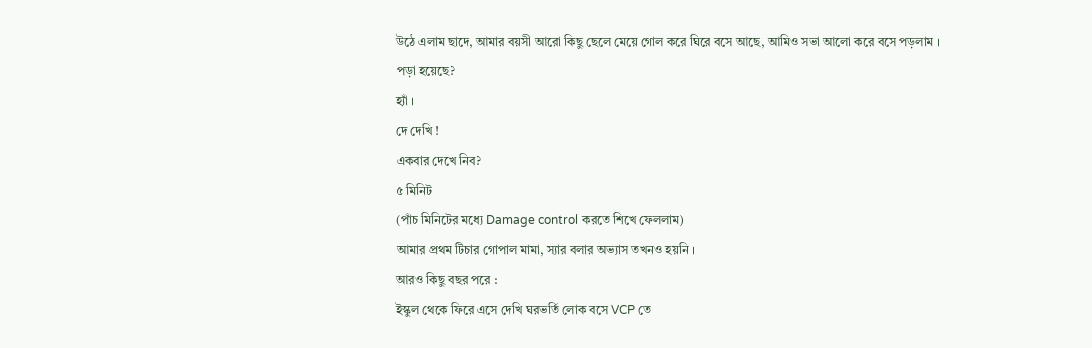উঠে এলাম ছাদে, আমার বয়সী আরো কিছু ছেলে মেয়ে গোল করে ঘিরে বসে আছে, আমিও সভা আলো করে বসে পড়লাম ।
পড়া হয়েছে?
হ্যাঁ ।
দে দেখি !
একবার দেখে নিব?
৫ মিনিট
(পাঁচ মিনিটের মধ্যে Damage control করতে শিখে ফেললাম)
আমার প্রথম টিচার গোপাল মামা, স্যার বলার অভ্যাস তখনও হয়নি ।
আরও কিছু বছর পরে :
ইস্কুল থেকে ফিরে এসে দেখি ঘরভর্তি লোক বসে VCP তে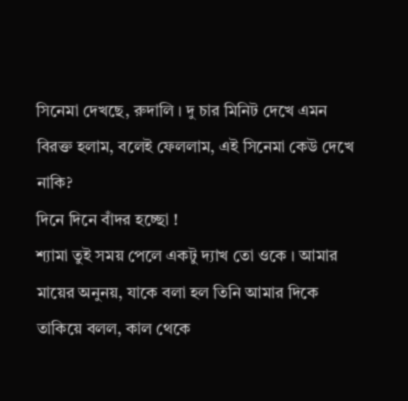সিনেমা দেখছে, রুদালি । দু চার মিনিট দেখে এমন বিরক্ত হলাম, বলেই ফেললাম, এই সিনেমা কেউ দেখে নাকি?
দিনে দিনে বাঁদর হচ্ছো !
শ্যামা তুই সময় পেলে একটু দ্যাখ তো ওকে । আমার মায়ের অনুনয়, যাকে বলা হল তিনি আমার দিকে তাকিয়ে বলল, কাল থেকে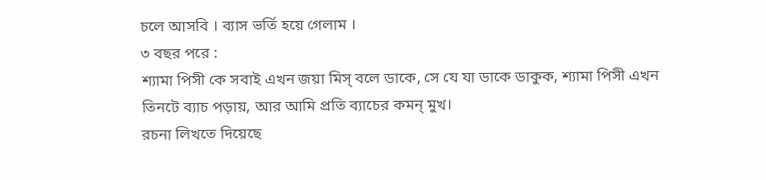চলে আসবি । ব্যাস ভর্তি হয়ে গেলাম ।
৩ বছর পরে :
শ্যামা পিসী কে সবাই এখন জয়া মিস্ বলে ডাকে, সে যে যা ডাকে ডাকুক, শ্যামা পিসী এখন তিনটে ব্যাচ পড়ায়, আর আমি প্রতি ব্যাচের কমন্ মুখ।
রচনা লিখতে দিয়েছে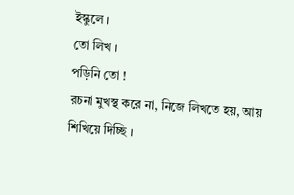ইস্কুলে ।
তো লিখ ।
পড়িনি তো !
রচনা মুখস্থ করে না, নিজে লিখতে হয়, আয় শিখিয়ে দিচ্ছি ।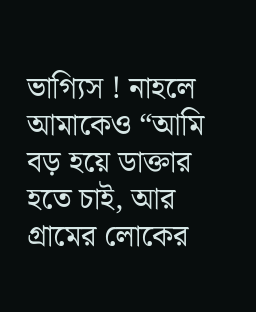ভাগ্যিস ! নাহলে আমাকেও “আমি বড় হয়ে ডাক্তার হতে চাই, আর গ্রামের লোকের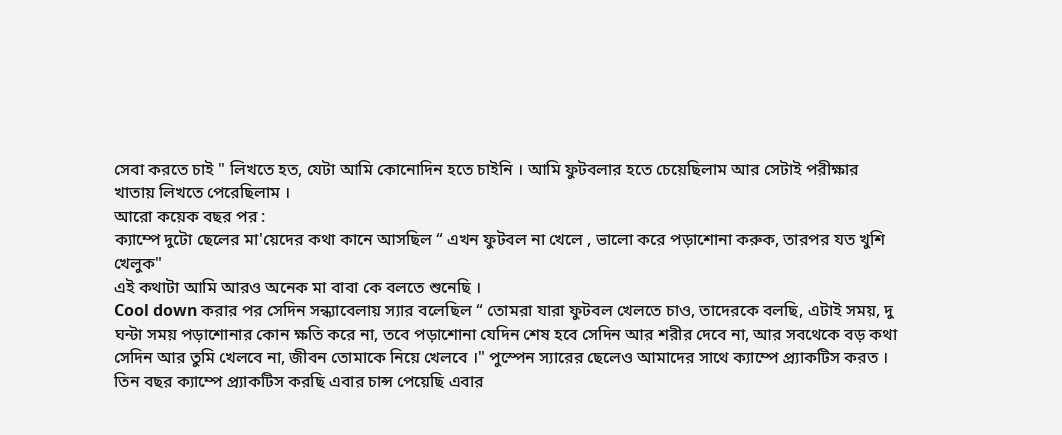সেবা করতে চাই " লিখতে হত, যেটা আমি কোনোদিন হতে চাইনি । আমি ফুটবলার হতে চেয়েছিলাম আর সেটাই পরীক্ষার খাতায় লিখতে পেরেছিলাম ।
আরো কয়েক বছর পর :
ক্যাম্পে দুটো ছেলের মা'য়েদের কথা কানে আসছিল “ এখন ফুটবল না খেলে , ভালো করে পড়াশোনা করুক, তারপর যত খুশি খেলুক"
এই কথাটা আমি আরও অনেক মা বাবা কে বলতে শুনেছি ।
Cool down করার পর সেদিন সন্ধ্যাবেলায় স্যার বলেছিল “ তোমরা যারা ফুটবল খেলতে চাও, তাদেরকে বলছি, এটাই সময়, দু ঘন্টা সময় পড়াশোনার কোন ক্ষতি করে না, তবে পড়াশোনা যেদিন শেষ হবে সেদিন আর শরীর দেবে না, আর সবথেকে বড় কথা সেদিন আর তুমি খেলবে না, জীবন তোমাকে নিয়ে খেলবে ।" পুস্পেন স্যারের ছেলেও আমাদের সাথে ক্যাম্পে প্র্যাকটিস করত ।
তিন বছর ক্যাম্পে প্র্যাকটিস করছি এবার চান্স পেয়েছি এবার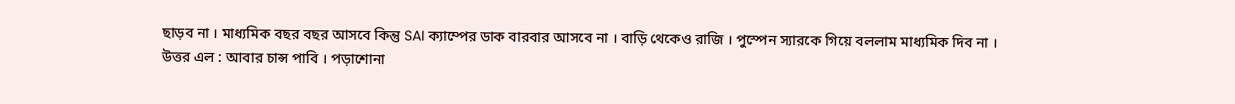ছাড়ব না । মাধ্যমিক বছর বছর আসবে কিন্তু SAI ক্যাম্পের ডাক বারবার আসবে না । বাড়ি থেকেও রাজি । পুস্পেন স্যারকে গিয়ে বললাম মাধ্যমিক দিব না ।
উত্তর এল : আবার চান্স পাবি । পড়াশোনা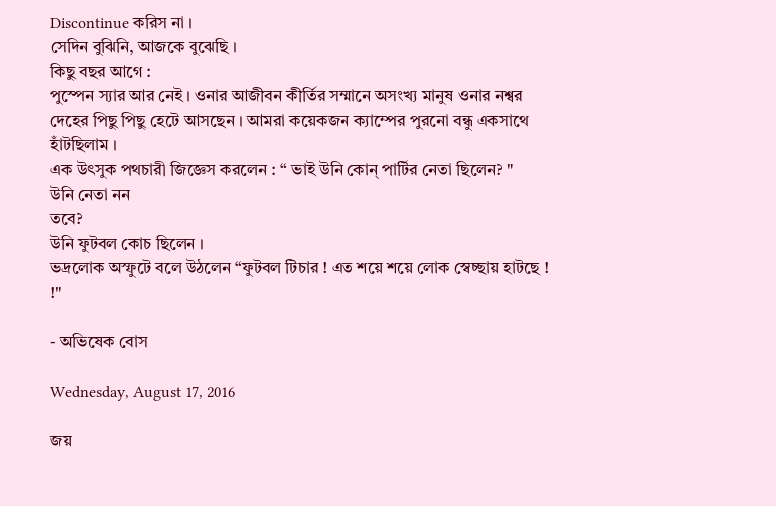Discontinue করিস না ।
সেদিন বুঝিনি, আজকে বুঝেছি ।
কিছু বছর আগে :
পুস্পেন স্যার আর নেই । ওনার আজীবন কীর্তির সম্মানে অসংখ্য মানুষ ওনার নশ্বর দেহের পিছু পিছু হেটে আসছেন । আমরা কয়েকজন ক্যাম্পের পুরনো বন্ধু একসাথে হাঁটছিলাম ।
এক উৎসুক পথচারী জিজ্ঞেস করলেন : “ ভাই উনি কোন্ পার্টির নেতা ছিলেন? "
উনি নেতা নন
তবে?
উনি ফুটবল কোচ ছিলেন ।
ভদ্রলোক অস্ফুটে বলে উঠলেন “ফুটবল টিচার ! এত শয়ে শয়ে লোক স্বেচ্ছায় হাটছে ! !"

- অভিষেক বোস

Wednesday, August 17, 2016

জয়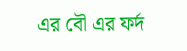এর বৌ এর ফর্দ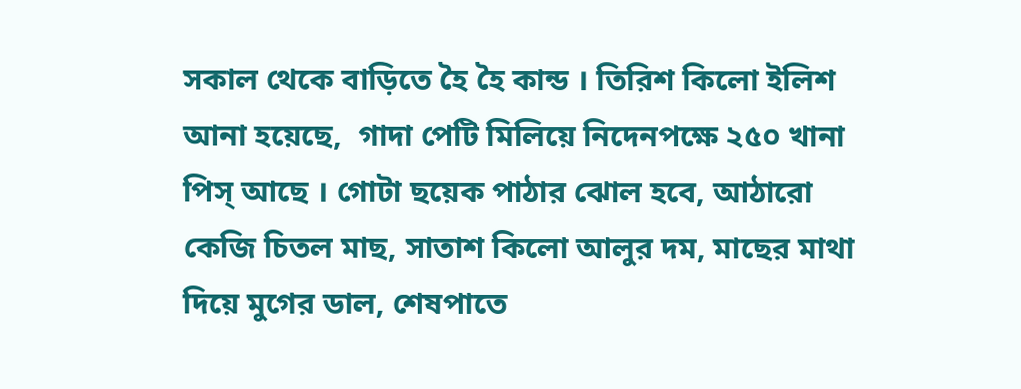সকাল থেকে বাড়িতে হৈ হৈ কান্ড । তিরিশ কিলো ইলিশ আনা হয়েছে,  গাদা পেটি মিলিয়ে নিদেনপক্ষে ২৫০ খানা পিস্ আছে । গোটা ছয়েক পাঠার ঝোল হবে, আঠারো  কেজি চিতল মাছ, সাতাশ কিলো আলুর দম, মাছের মাথা দিয়ে মুগের ডাল, শেষপাতে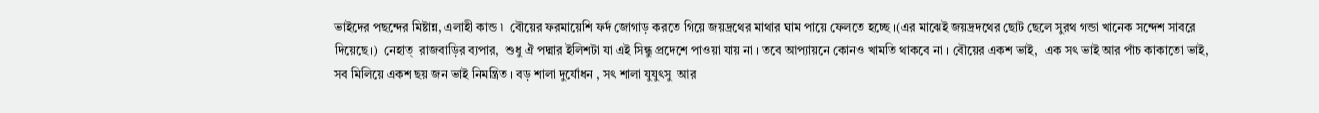ভাইদের পছন্দের মিষ্টান্ন, এলাহী কান্ড ৷  বৌয়ের ফরমায়েশি ফর্দ জোগাড় করতে গিয়ে জয়দ্রথের মাথার ঘাম পায়ে ফেলতে হচ্ছে ।(এর মাঝেই জয়দ্রদথের ছোট ছেলে সুরথ গন্ডা খানেক সন্দেশ সাবরে দিয়েছে।)  নেহাত্  রাজবাড়ির ব্যপার,  শুধু ঐ পদ্মার ইলিশটা যা এই সিন্ধু প্রদেশে পাওয়া যায় না । তবে আপ্যায়নে কোনও খামতি থাকবে না । বৌয়ের একশ ভাই,  এক সৎ ভাই আর পাঁচ কাকাতো ভাই,  সব মিলিয়ে একশ ছয় জন ভাই নিমন্ত্রিত । বড় শালা দুর্যোধন , সৎ শালা যুযুৎসু  আর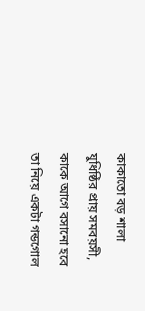কাকাতো বড় শালা যুধিষ্ঠির প্রায় সমবয়সী, কাকে আগে বসানো হবে তা নিয়ে একটা গন্ডগোল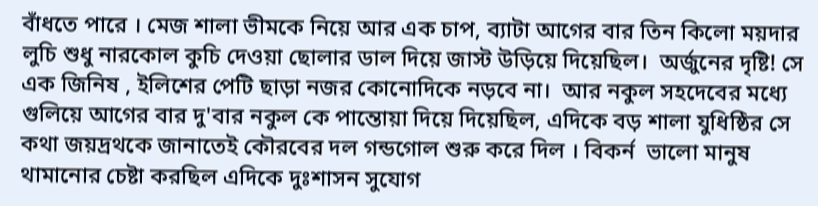বাঁধতে পারে । মেজ শালা ভীমকে নিয়ে আর এক চাপ, ব্যাটা আগের বার তিন কিলো ময়দার লুচি শুধু নারকোল কুচি দেওয়া ছোলার ডাল দিয়ে জাস্ট উড়িয়ে দিয়েছিল।  অর্জুনের দৃষ্টি! সে এক জিনিষ , ইলিশের পেটি ছাড়া নজর কোনোদিকে নড়বে না।  আর নকুল সহদেবের মধ্যে গুলিয়ে আগের বার দু'বার নকুল কে পান্তোয়া দিয়ে দিয়েছিল, এদিকে বড় শালা যুধিষ্ঠির সে কথা জয়দ্রথকে জানাতেই কৌরবের দল গন্ডগোল শুরু করে দিল । বিকর্ন  ভালো মানুষ থামানোর চেষ্টা করছিল এদিকে দুঃশাসন সুযোগ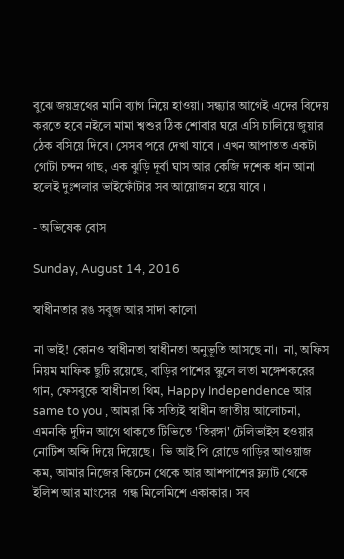বুঝে জয়দ্রথের মানি ব্যাগ নিয়ে হাওয়া। সন্ধ্যার আগেই এদের বিদেয় করতে হবে নইলে মামা শ্বশুর ঠিক শোবার ঘরে এসি চালিয়ে জুয়ার ঠেক বসিয়ে দিবে। সেসব পরে দেখা যাবে । এখন আপাতত একটা গোটা চন্দন গাছ, এক ঝুড়ি দূর্বা ঘাস আর কেজি দশেক ধান আনা হলেই দুঃশলার ভাইফোঁটার সব আয়োজন হয়ে যাবে ।

- অভিষেক বোস

Sunday, August 14, 2016

স্বাধীনতার রঙ সবুজ আর সাদা কালো

না ভাই! কোনও স্বাধীনতা স্বাধীনতা অনুভূতি আসছে না।  না, অফিস নিয়ম মাফিক ছুটি রয়েছে, বাড়ির পাশের স্কুলে লতা মঙ্গেশকরের গান, ফেসবুকে স্বাধীনতা থিম, Happy Independence আর  same to you , আমরা কি সত্যিই স্বাধীন জাতীয় আলোচনা, এমনকি দুদিন আগে থাকতে টিভিতে 'তিরঙ্গা' টেলিভাইস হওয়ার নোটিশ অব্দি দিয়ে দিয়েছে।  ভি আই পি রোডে গাড়ির আওয়াজ কম, আমার নিজের কিচেন থেকে আর আশপাশের ফ্ল্যাট থেকে  ইলিশ আর মাংসের  গন্ধ মিলেমিশে একাকার। সব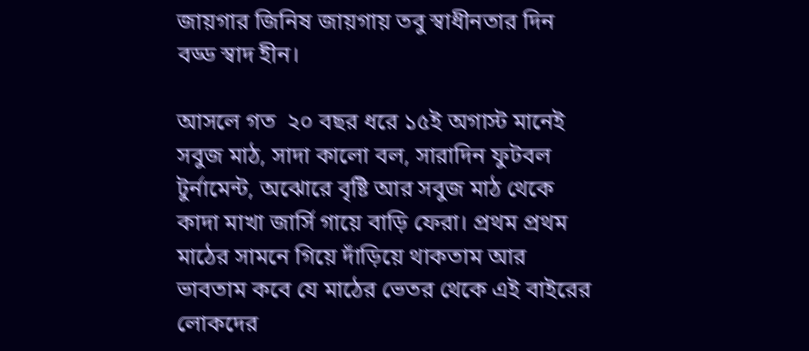জায়গার জিনিষ জায়গায় তবু স্বাধীনতার দিন বড্ড স্বাদ হীন।

আসলে গত  ২০ বছর ধরে ১৫ই অগাস্ট মানেই সবুজ মাঠ, সাদা কালো বল, সারাদিন ফুটবল টুর্নামেন্ট, অঝোরে বৃষ্টি আর সবুজ মাঠ থেকে  কাদা মাখা জার্সি গায়ে বাড়ি ফেরা। প্রথম প্রথম মাঠের সামনে গিয়ে দাঁড়িয়ে থাকতাম আর ভাবতাম কবে যে মাঠের ভেতর থেকে এই বাইরের লোকদের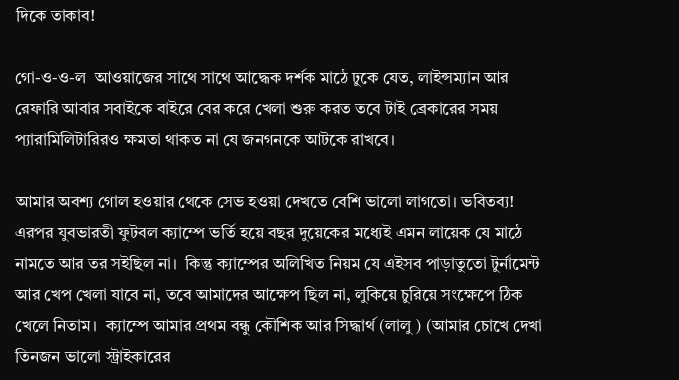দিকে তাকাব!

গো-ও-ও-ল  আওয়াজের সাথে সাথে আদ্ধেক দর্শক মাঠে ঢুকে যেত, লাইন্সম্যান আর রেফারি আবার সবাইকে বাইরে বের করে খেলা শুরু করত তবে টাই ব্রেকারের সময় প্যারামিলিটারিরও ক্ষমতা থাকত না যে জনগনকে আটকে রাখবে।

আমার অবশ্য গোল হওয়ার থেকে সেভ হওয়া দেখতে বেশি ভালো লাগতো। ভবিতব্য!  এরপর যুবভারতী ফুটবল ক্যাম্পে ভর্তি হয়ে বছর দুয়েকের মধ্যেই এমন লায়েক যে মাঠে নামতে আর তর সইছিল না।  কিন্তু ক্যাম্পের অলিখিত নিয়ম যে এইসব পাড়াতুতো টুর্নামেন্ট আর খেপ খেলা যাবে না, তবে আমাদের আক্ষেপ ছিল না, লুকিয়ে চুরিয়ে সংক্ষেপে ঠিক খেলে নিতাম।  ক্যাম্পে আমার প্রথম বন্ধু কৌশিক আর সিদ্ধার্থ (লালু ) (আমার চোখে দেখা তিনজন ভালো স্ট্রাইকারের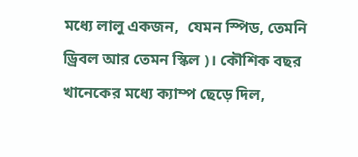মধ্যে লালু একজন,  যেমন স্পিড, তেমনি ড্রিবল আর তেমন স্কিল )। কৌশিক বছর খানেকের মধ্যে ক্যাম্প ছেড়ে দিল,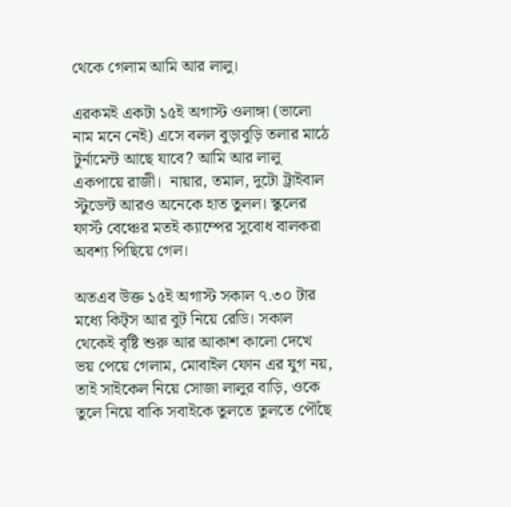থেকে গেলাম আমি আর লালু।

এরকমই একটা ১৫ই অগাস্ট ওলাঙ্গা (ভালো নাম মনে নেই) এসে বলল বুড়াবুড়ি তলার মাঠে টুর্নামেন্ট আছে যাবে? আমি আর লালু একপায়ে রাজী।  নায়ার, তমাল, দুটো ট্রাইবাল স্টুডেন্ট আরও অনেকে হাত তুলল। স্কুলের ফার্স্ট বেঞ্চের মতই ক্যাম্পের সুবোধ বালকরা অবশ্য পিছিয়ে গেল।

অতএব উক্ত ১৫ই অগাস্ট সকাল ৭.৩০ টার মধ্যে কিট্স আর বুট নিয়ে রেডি। সকাল থেকেই বৃষ্টি শুরু আর আকাশ কালো দেখে ভয় পেয়ে গেলাম, মোবাইল ফোন এর যুগ নয়, তাই সাইকেল নিয়ে সোজা লালুর বাড়ি, ওকে তুলে নিয়ে বাকি সবাইকে তুলতে তুলতে পৌঁছে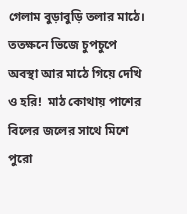গেলাম বুড়াবুড়ি তলার মাঠে। ততক্ষনে ভিজে চুপচুপে অবস্থা আর মাঠে গিয়ে দেখি ও হরি!  মাঠ কোথায় পাশের বিলের জলের সাথে মিশে পুরো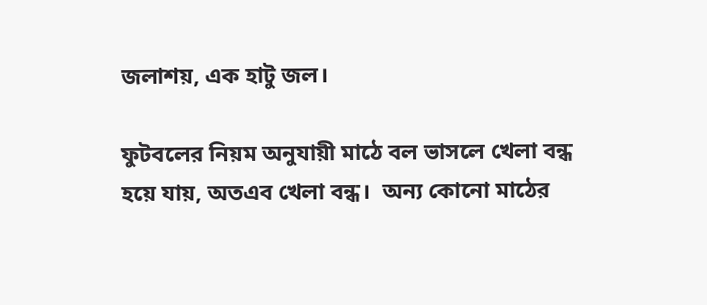জলাশয়, এক হাটু জল।

ফুটবলের নিয়ম অনুযায়ী মাঠে বল ভাসলে খেলা বন্ধ হয়ে যায়, অতএব খেলা বন্ধ।  অন্য কোনো মাঠের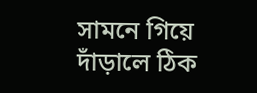সামনে গিয়ে দাঁড়ালে ঠিক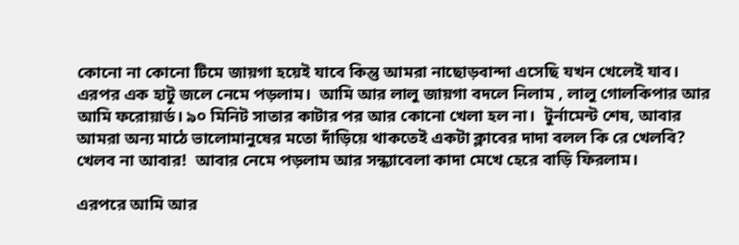কোনো না কোনো টিমে জায়গা হয়েই যাবে কিন্তু আমরা নাছোড়বান্দা এসেছি যখন খেলেই যাব।  এরপর এক হাটু জলে নেমে পড়লাম।  আমি আর লালু জায়গা বদলে নিলাম , লালু গোলকিপার আর আমি ফরোয়ার্ড। ৯০ মিনিট সাতার কাটার পর আর কোনো খেলা হল না।  টুর্নামেন্ট শেষ, আবার আমরা অন্য মাঠে ভালোমানুষের মতো দাঁড়িয়ে থাকতেই একটা ক্লাবের দাদা বলল কি রে খেলবি?
খেলব না আবার!  আবার নেমে পড়লাম আর সন্ধ্যাবেলা কাদা মেখে হেরে বাড়ি ফিরলাম।

এরপরে আমি আর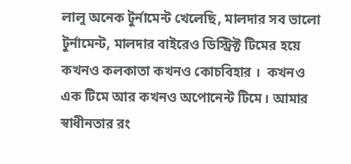লালু অনেক টুর্নামেন্ট খেলেছি, মালদার সব ভালো টুর্নামেন্ট, মালদার বাইরেও ডিস্ট্রিক্ট টিমের হয়ে কখনও কলকাতা কখনও কোচবিহার ।  কখনও এক টিমে আর কখনও অপোনেন্ট টিমে। আমার স্বাধীনতার রং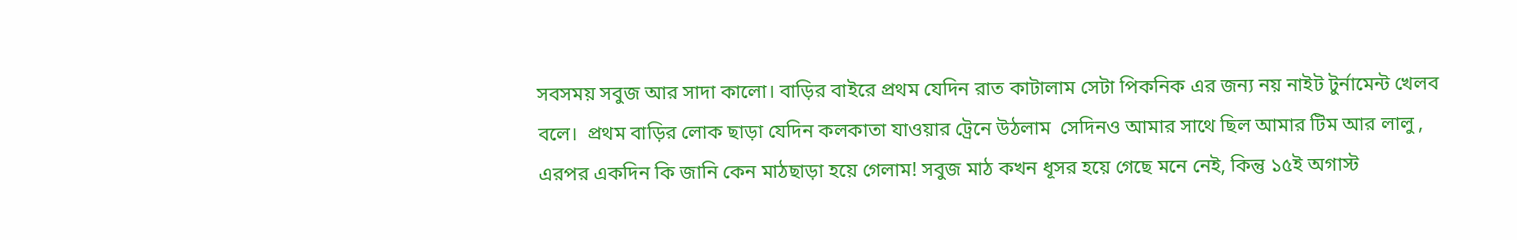সবসময় সবুজ আর সাদা কালো। বাড়ির বাইরে প্রথম যেদিন রাত কাটালাম সেটা পিকনিক এর জন্য নয় নাইট টুর্নামেন্ট খেলব বলে।  প্রথম বাড়ির লোক ছাড়া যেদিন কলকাতা যাওয়ার ট্রেনে উঠলাম  সেদিনও আমার সাথে ছিল আমার টিম আর লালু , এরপর একদিন কি জানি কেন মাঠছাড়া হয়ে গেলাম! সবুজ মাঠ কখন ধূসর হয়ে গেছে মনে নেই, কিন্তু ১৫ই অগাস্ট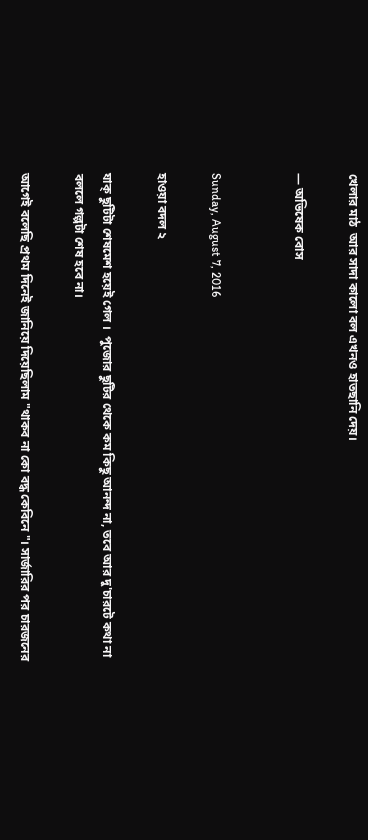খেলার মাঠ  আর সাদা কালো বল এখনও হাতছানি দেয়।

— অভিষেক বোস


Sunday, August 7, 2016

হাওয়া বদল ২

যাক্ ছুটিটা শেষমেশ হয়েই গেল ।  পুজোর ছুটির থেকে কম কিছু আনন্দ না, তবে আর দু'চারটে কথা না বললে গল্পটা শেষ হবে না।

আগেই বলেছি প্রথম দিনেই জানিয়ে দিয়েছিলাম "থাকব না কো বদ্ধ কেবিনে "। সার্জারির পর চারজনের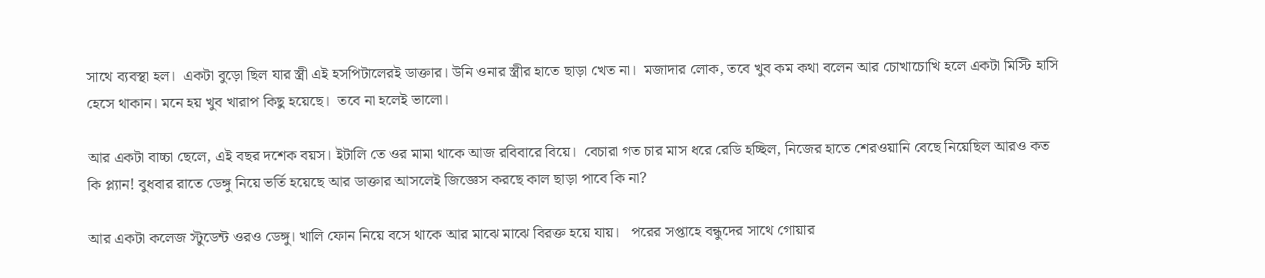সাথে ব্যবস্থা হল।  একটা বুড়ো ছিল যার স্ত্রী এই হসপিটালেরই ডাক্তার। উনি ওনার স্ত্রীর হাতে ছাড়া খেত না।  মজাদার লোক, তবে খুব কম কথা বলেন আর চোখাচোখি হলে একটা মিস্টি হাসি হেসে থাকান। মনে হয় খুব খারাপ কিছু হয়েছে।  তবে না হলেই ভালো।

আর একটা বাচ্চা ছেলে, এই বছর দশেক বয়স। ইটালি তে ওর মামা থাকে আজ রবিবারে বিয়ে।  বেচারা গত চার মাস ধরে রেডি হচ্ছিল, নিজের হাতে শেরওয়ানি বেছে নিয়েছিল আরও কত কি প্ল্যান! বুধবার রাতে ডেঙ্গু নিয়ে ভর্তি হয়েছে আর ডাক্তার আসলেই জিজ্ঞেস করছে কাল ছাড়া পাবে কি না?

আর একটা কলেজ স্টুডেন্ট ওরও ডেঙ্গু। খালি ফোন নিয়ে বসে থাকে আর মাঝে মাঝে বিরক্ত হয়ে যায়।   পরের সপ্তাহে বন্ধুদের সাথে গোয়ার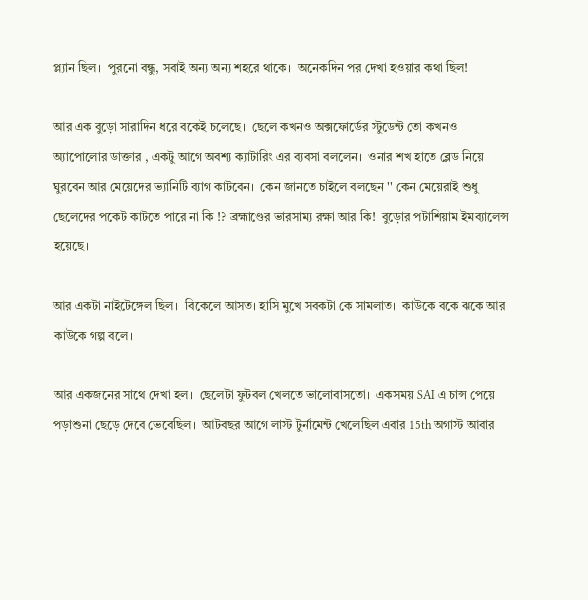প্ল্যান ছিল।  পুরনো বন্ধু, সবাই অন্য অন্য শহরে থাকে।  অনেকদিন পর দেখা হওয়ার কথা ছিল!

আর এক বুড়ো সারাদিন ধরে বকেই চলেছে।  ছেলে কখনও অক্সফোর্ডের স্টুডেন্ট তো কখনও অ্যাপোলোর ডাক্তার , একটু আগে অবশ্য ক্যাটারিং এর ব্যবসা বললেন।  ওনার শখ হাতে ব্লেড নিয়ে ঘুরবেন আর মেয়েদের ভ্যানিটি ব্যাগ কাটবেন।  কেন জানতে চাইলে বলছেন '' কেন মেয়েরাই শুধু ছেলেদের পকেট কাটতে পারে না কি !? ব্রহ্মাণ্ডের ভারসাম্য রক্ষা আর কি!  বুড়োর পটাশিয়াম ইমব্যালেন্স হয়েছে।

আর একটা নাইটেঙ্গেল ছিল।  বিকেলে আসত। হাসি মুখে সবকটা কে সামলাত।  কাউকে বকে ঝকে আর কাউকে গল্প বলে।

আর একজনের সাথে দেখা হল।  ছেলেটা ফুটবল খেলতে ভালোবাসতো।  একসময় SAI এ চান্স পেয়ে পড়াশুনা ছেড়ে দেবে ভেবেছিল।  আটবছর আগে লাস্ট টুর্নামেন্ট খেলেছিল এবার 15th অগাস্ট আবার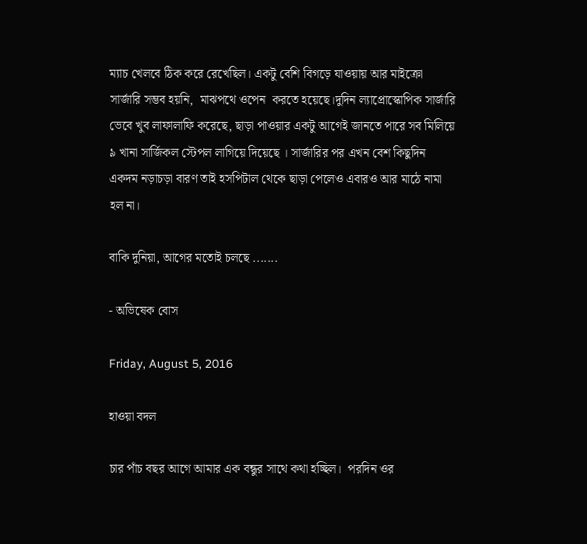ম্যাচ খেলবে ঠিক করে রেখেছিল। একটু বেশি বিগড়ে যাওয়ায় আর মাইক্রো সার্জারি সম্ভব হয়নি,  মাঝপথে ওপেন  করতে হয়েছে।দুদিন ল্যাপ্রোস্কোপিক সার্জারি ভেবে খুব লাফালাফি করেছে, ছাড়া পাওয়ার একটু আগেই জানতে পারে সব মিলিয়ে ৯ খানা সার্জিকল স্টেপল লাগিয়ে দিয়েছে । সার্জারির পর এখন বেশ কিছুদিন একদম নড়াচড়া বারণ তাই হসপিটাল থেকে ছাড়া পেলেও এবারও আর মাঠে নামা হল না।

বাকি দুনিয়া, আগের মতোই চলছে .......

- অভিষেক বোস

Friday, August 5, 2016

হাওয়া বদল

চার পাঁচ বছর আগে আমার এক বন্ধুর সাথে কথা হচ্ছিল।  পরদিন ওর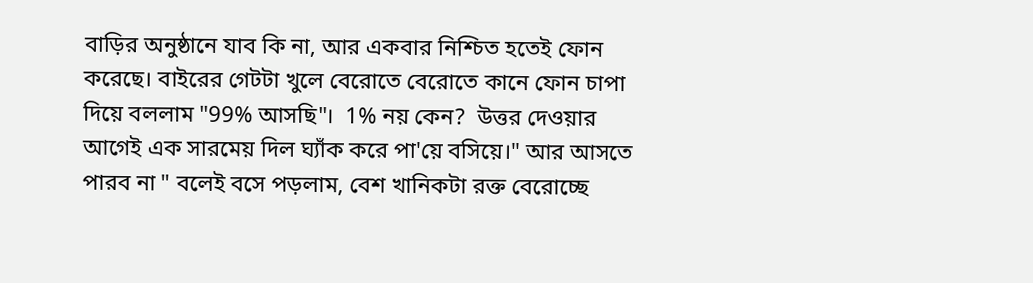বাড়ির অনুষ্ঠানে যাব কি না, আর একবার নিশ্চিত হতেই ফোন করেছে। বাইরের গেটটা খুলে বেরোতে বেরোতে কানে ফোন চাপা দিয়ে বললাম "99% আসছি"।  1% নয় কেন?  উত্তর দেওয়ার আগেই এক সারমেয় দিল ঘ্যাঁক করে পা'য়ে বসিয়ে।" আর আসতে পারব না " বলেই বসে পড়লাম, বেশ খানিকটা রক্ত বেরোচ্ছে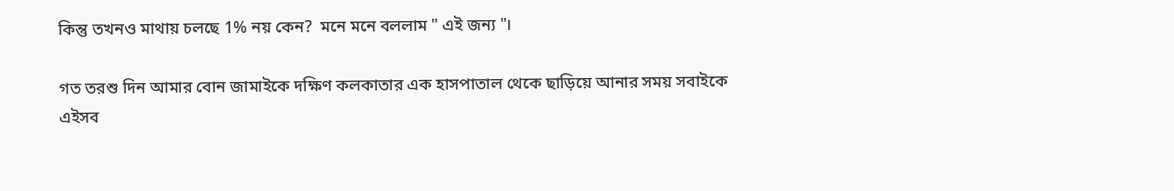কিন্তু তখনও মাথায় চলছে 1% নয় কেন?  মনে মনে বললাম " এই জন্য "।

গত তরশু দিন আমার বোন জামাইকে দক্ষিণ কলকাতার এক হাসপাতাল থেকে ছাড়িয়ে আনার সময় সবাইকে এইসব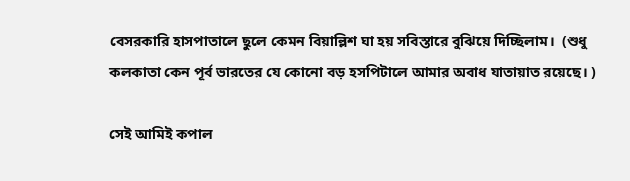বেসরকারি হাসপাতালে ছুলে কেমন বিয়াল্লিশ ঘা হয় সবিস্তারে বুঝিয়ে দিচ্ছিলাম।  (শুধু কলকাতা কেন পূর্ব ভারতের যে কোনো বড় হসপিটালে আমার অবাধ যাতায়াত রয়েছে। )

সেই আমিই কপাল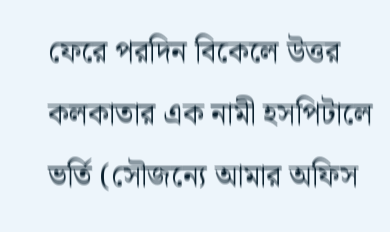ফেরে পরদিন বিকেলে উত্তর কলকাতার এক নামী হসপিটালে ভর্তি (সৌজন্যে আমার অফিস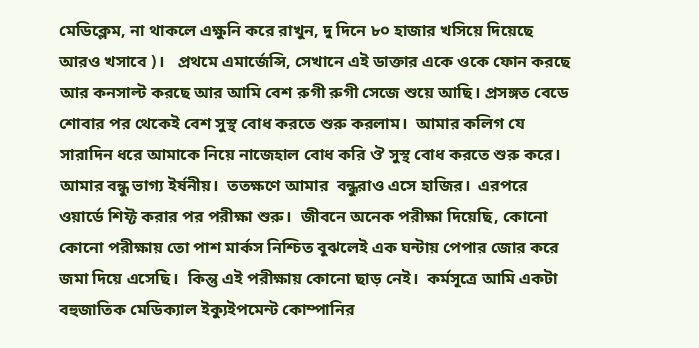মেডিক্লেম, না থাকলে এক্ষুনি করে রাখুন, দু দিনে ৮০ হাজার খসিয়ে দিয়েছে আরও খসাবে )।   প্রথমে এমার্জেন্সি, সেখানে এই ডাক্তার একে ওকে ফোন করছে আর কনসাল্ট করছে আর আমি বেশ রুগী রুগী সেজে শুয়ে আছি। প্রসঙ্গত বেডে শোবার পর থেকেই বেশ সুস্থ বোধ করতে শুরু করলাম।  আমার কলিগ যে সারাদিন ধরে আমাকে নিয়ে নাজেহাল বোধ করি ঔ সুস্থ বোধ করতে শুরু করে।  আমার বন্ধু ভাগ্য ইর্ষনীয়।  ততক্ষণে আমার  বন্ধুরাও এসে হাজির।  এরপরে ওয়ার্ডে শিফ্ট করার পর পরীক্ষা শুরু।  জীবনে অনেক পরীক্ষা দিয়েছি, কোনো কোনো পরীক্ষায় তো পাশ মার্কস নিশ্চিত বুঝলেই এক ঘন্টায় পেপার জোর করে জমা দিয়ে এসেছি।  কিন্তু এই পরীক্ষায় কোনো ছাড় নেই।  কর্মসূত্রে আমি একটা বহুজাতিক মেডিক্যাল ইক্যুইপমেন্ট কোম্পানির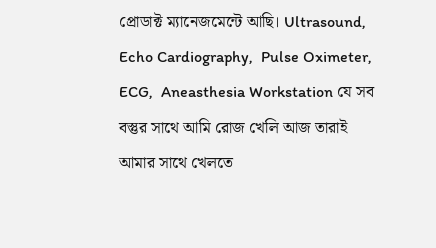প্রোডাক্ট ম্যানেজমেন্টে আছি। Ultrasound, Echo Cardiography,  Pulse Oximeter,  ECG,  Aneasthesia Workstation যে সব বস্তুর সাথে আমি রোজ খেলি আজ তারাই আমার সাথে খেলতে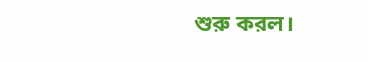শুরু করল।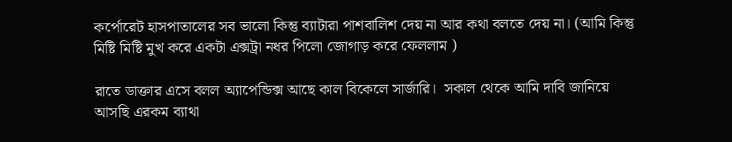কর্পোরেট হাসপাতালের সব ভালো কিন্তু ব্যাটারা পাশবালিশ দেয় না আর কথা বলতে দেয় না। (আমি কিন্তু মিষ্টি মিষ্টি মুখ করে একটা এক্সট্রা নধর পিলো জোগাড় করে ফেললাম )

রাতে ডাক্তার এসে বলল অ্যাপেন্ডিক্স আছে কাল বিকেলে সার্জারি।  সকাল থেকে আমি দাবি জানিয়ে আসছি এরকম ব্যাথা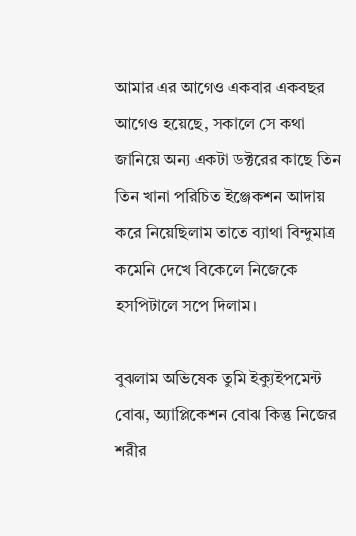আমার এর আগেও একবার একবছর আগেও হয়েছে, সকালে সে কথা জানিয়ে অন্য একটা ডক্টরের কাছে তিন তিন খানা পরিচিত ইঞ্জেকশন আদায় করে নিয়েছিলাম তাতে ব্যাথা বিন্দুমাত্র কমেনি দেখে বিকেলে নিজেকে হসপিটালে সপে দিলাম।

বুঝলাম অভিষেক তুমি ইক্যুইপমেন্ট বোঝ, অ্যাপ্লিকেশন বোঝ কিন্তু নিজের শরীর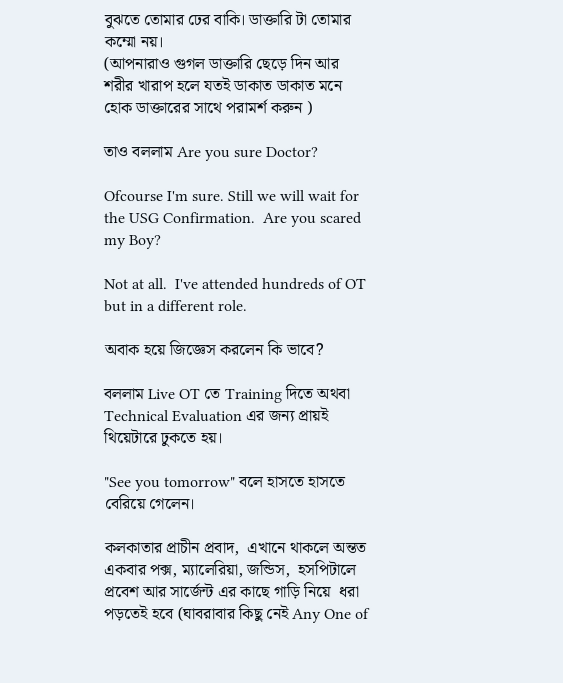বুঝতে তোমার ঢের বাকি। ডাক্তারি টা তোমার কম্মো নয়।
(আপনারাও গুগল ডাক্তারি ছেড়ে দিন আর শরীর খারাপ হলে যতই ডাকাত ডাকাত মনে হোক ডাক্তারের সাথে পরামর্শ করুন )

তাও বললাম Are you sure Doctor?

Ofcourse I'm sure. Still we will wait for the USG Confirmation.  Are you scared my Boy?

Not at all.  I've attended hundreds of OT but in a different role.

অবাক হয়ে জিজ্ঞেস করলেন কি ভাবে?

বললাম Live OT তে Training দিতে অথবা Technical Evaluation এর জন্য প্রায়ই থিয়েটারে ঢুকতে হয়।

"See you tomorrow" বলে হাসতে হাসতে বেরিয়ে গেলেন।

কলকাতার প্রাচীন প্রবাদ,  এখানে থাকলে অন্তত একবার পক্স, ম্যালেরিয়া, জন্ডিস,  হসপিটালে প্রবেশ আর সার্জেন্ট এর কাছে গাড়ি নিয়ে  ধরা পড়তেই হবে (ঘাবরাবার কিছু নেই Any One of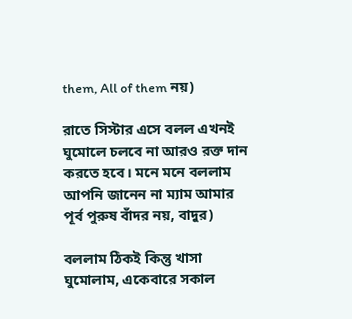them, All of them নয়)

রাতে সিস্টার এসে বলল এখনই ঘুমোলে চলবে না আরও রক্ত দান করতে হবে। মনে মনে বললাম আপনি জানেন না ম্যাম আমার পূর্ব পুরুষ বাঁদর নয়, বাদুর)

বললাম ঠিকই কিন্তু খাসা ঘুমোলাম, একেবারে সকাল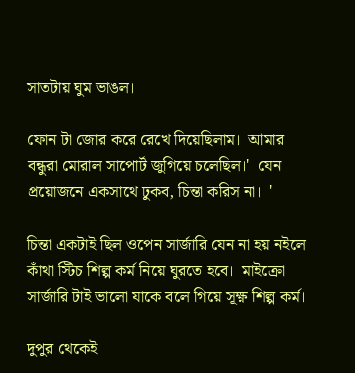সাতটায় ঘুম ভাঙল।

ফোন টা জোর করে রেখে দিয়েছিলাম।  আমার বন্ধুরা মোরাল সাপোর্ট জুগিয়ে চলেছিল।'  যেন প্রয়োজনে একসাথে ঢুকব, চিন্তা করিস না।  '

চিন্তা একটাই ছিল ওপেন সার্জারি যেন না হয় নইলে কাঁথা স্টিচ শিল্প কর্ম নিয়ে ঘুরতে হবে।  মাইক্রো সার্জারি টাই ভালো যাকে বলে গিয়ে সূক্ষ্ণ শিল্প কর্ম।

দুপুর থেকেই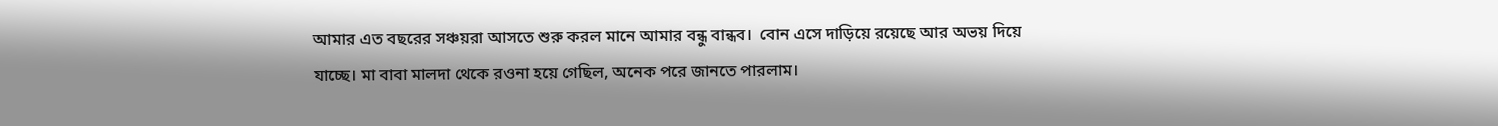আমার এত বছরের সঞ্চয়রা আসতে শুরু করল মানে আমার বন্ধু বান্ধব।  বোন এসে দাড়িয়ে রয়েছে আর অভয় দিয়ে যাচ্ছে। মা বাবা মালদা থেকে রওনা হয়ে গেছিল, অনেক পরে জানতে পারলাম।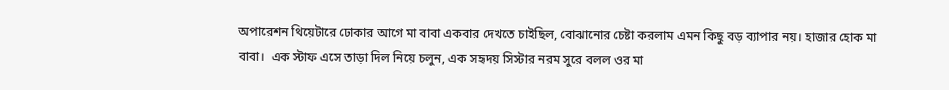অপারেশন থিয়েটারে ঢোকার আগে মা বাবা একবার দেখতে চাইছিল, বোঝানোর চেষ্টা করলাম এমন কিছু বড় ব্যাপার নয়। হাজার হোক মা বাবা।  এক স্টাফ এসে তাড়া দিল নিয়ে চলুন, এক সহৃদয় সিস্টার নরম সুরে বলল ওর মা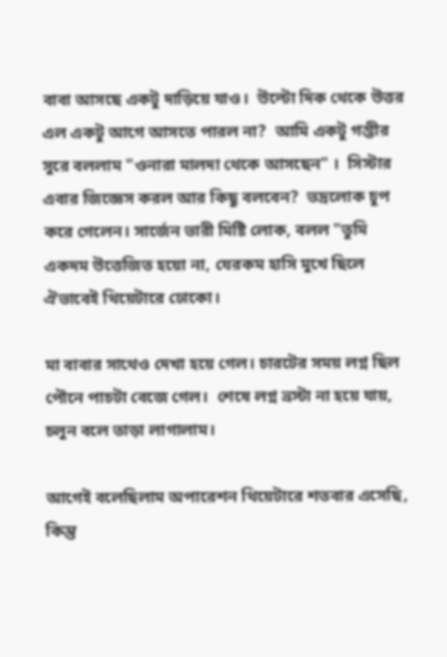বাবা আসছে একটু দাড়িয়ে যাও।  উল্টো দিক থেকে উত্তর এল একটু আগে আসতে পারল না?  আমি একটু গম্ভীর সুরে বললাম "ওনারা মালদা থেকে আসছেন" ।  সিস্টার এবার জিজ্ঞেস করল আর কিছু বলবেন?  ভদ্রলোক চুপ করে গেলেন। সার্জেন ভারী মিষ্টি লোক, বলল "তুমি একদম উত্তেজিত হয়ো না, যেরকম হাসি মুখে ছিলে ঐভাবেই থিয়েটারে ঢোকো।

মা বাবার সাথেও দেখা হয়ে গেল। চারটের সময় লগ্ন ছিল পৌনে পাচটা বেজে গেল।  শেষে লগ্ন ভ্রস্টা না হয়ে যায়, চলুন বলে তাড়া লাগালাম।

আগেই বলেছিলাম অপারেশন থিয়েটারে শতবার এসেছি, কিন্তু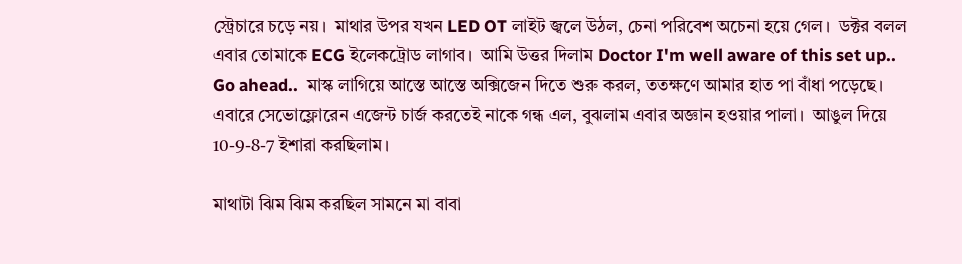স্ট্রেচারে চড়ে নয়।  মাথার উপর যখন LED OT লাইট জ্বলে উঠল, চেনা পরিবেশ অচেনা হয়ে গেল।  ডক্টর বলল এবার তোমাকে ECG ইলেকট্রোড লাগাব।  আমি উত্তর দিলাম Doctor I'm well aware of this set up..  Go ahead..  মাস্ক লাগিয়ে আস্তে আস্তে অক্সিজেন দিতে শুরু করল, ততক্ষণে আমার হাত পা বাঁধা পড়েছে।  এবারে সেভোফ্লোরেন এজেন্ট চার্জ করতেই নাকে গন্ধ এল, বুঝলাম এবার অজ্ঞান হওয়ার পালা।  আঙুল দিয়ে 10-9-8-7 ইশারা করছিলাম।

মাথাটা ঝিম ঝিম করছিল সামনে মা বাবা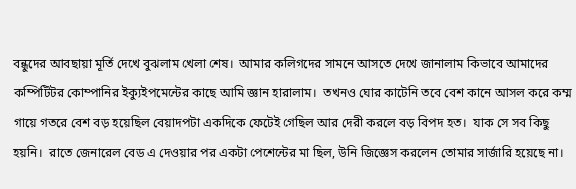বন্ধুদের আবছায়া মূর্তি দেখে বুঝলাম খেলা শেষ।  আমার কলিগদের সামনে আসতে দেখে জানালাম কিভাবে আমাদের কম্পিটিটর কোম্পানির ইক্যুইপমেন্টের কাছে আমি জ্ঞান হারালাম।  তখনও ঘোর কাটেনি তবে বেশ কানে আসল করে কম্ম গায়ে গতরে বেশ বড় হয়েছিল বেয়াদপটা একদিকে ফেটেই গেছিল আর দেরী করলে বড় বিপদ হত।  যাক সে সব কিছু হয়নি।  রাতে জেনারেল বেড এ দেওয়ার পর একটা পেশেন্টের মা ছিল, উনি জিজ্ঞেস করলেন তোমার সার্জারি হয়েছে না।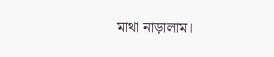মাথা নাড়ালাম।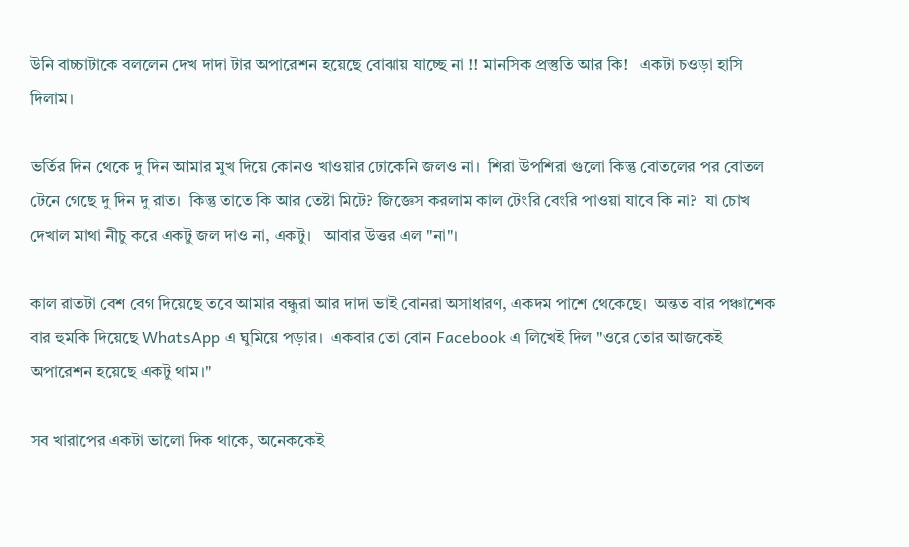উনি বাচ্চাটাকে বললেন দেখ দাদা টার অপারেশন হয়েছে বোঝায় যাচ্ছে না !! মানসিক প্রস্তুতি আর কি!   একটা চওড়া হাসি দিলাম।

ভর্তির দিন থেকে দু দিন আমার মুখ দিয়ে কোনও খাওয়ার ঢোকেনি জলও না।  শিরা উপশিরা গুলো কিন্তু বোতলের পর বোতল টেনে গেছে দু দিন দু রাত।  কিন্তু তাতে কি আর তেষ্টা মিটে? জিজ্ঞেস করলাম কাল টেংরি বেংরি পাওয়া যাবে কি না?  যা চোখ দেখাল মাথা নীচু করে একটু জল দাও না, একটু।   আবার উত্তর এল "না"।

কাল রাতটা বেশ বেগ দিয়েছে তবে আমার বন্ধুরা আর দাদা ভাই বোনরা অসাধারণ, একদম পাশে থেকেছে।  অন্তত বার পঞ্চাশেক বার হুমকি দিয়েছে WhatsApp এ ঘুমিয়ে পড়ার।  একবার তো বোন Facebook এ লিখেই দিল "ওরে তোর আজকেই অপারেশন হয়েছে একটু থাম।"

সব খারাপের একটা ভালো দিক থাকে, অনেককেই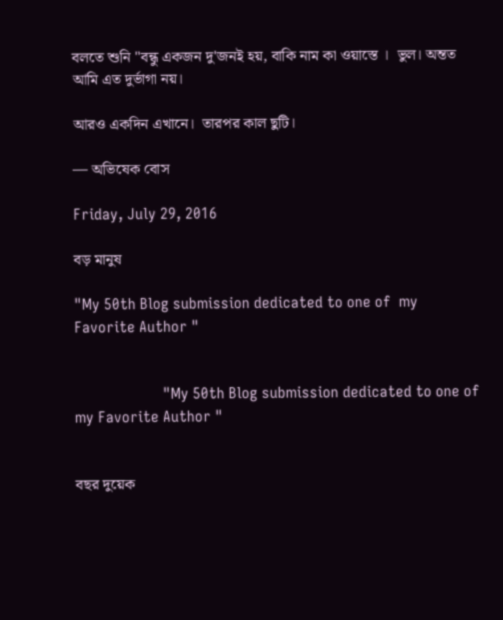বলতে শুনি "বন্ধু একজন দু'জনই হয়, বাকি নাম কা ওয়াস্তে ।  ভুল। অন্তত আমি এত দুর্ভাগা নয়।

আরও একদিন এখানে।  তারপর কাল ছুটি।

— অভিষেক বোস

Friday, July 29, 2016

বড় মানুষ

"My 50th Blog submission dedicated to one of  my Favorite Author "


                      "My 50th Blog submission dedicated to one of my Favorite Author "


বছর দুয়েক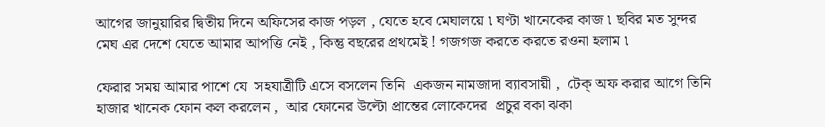আগের জানুয়ারির দ্বিতীয় দিনে অফিসের কাজ পড়ল , যেতে হবে মেঘালয়ে ৷ ঘণ্টা খানেকের কাজ ৷ ছবির মত সুন্দর মেঘ এর দেশে যেতে আমার আপত্তি নেই , কিন্তু বছরের প্রথমেই ! গজগজ করতে করতে রওনা হলাম ৷

ফেরার সময় আমার পাশে যে  সহযাত্রীটি এসে বসলেন তিনি  একজন নামজাদা ব্যাবসায়ী ,  টেক্ অফ করার আগে তিনি হাজার খানেক ফোন কল করলেন ,  আর ফোনের উল্টো প্রান্তের লোকেদের  প্রচুর বকা ঝকা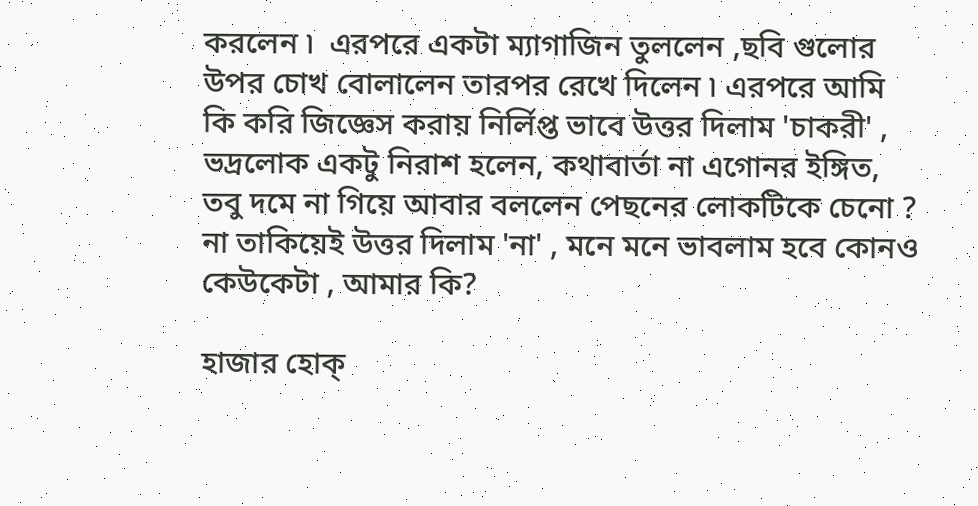করলেন ৷  এরপরে একটা ম্যাগাজিন তুললেন ,ছবি গুলোর উপর চোখ বোলালেন তারপর রেখে দিলেন ৷ এরপরে আমি কি করি জিজ্ঞেস করায় নির্লিপ্ত ভাবে উত্তর দিলাম 'চাকরী' , ভদ্রলোক একটু নিরাশ হলেন, কথাবার্তা না এগোনর ইঙ্গিত, তবু দমে না গিয়ে আবার বললেন পেছনের লোকটিকে চেনো ? না তাকিয়েই উত্তর দিলাম 'না' , মনে মনে ভাবলাম হবে কোনও কেউকেটা , আমার কি?

হাজার হোক্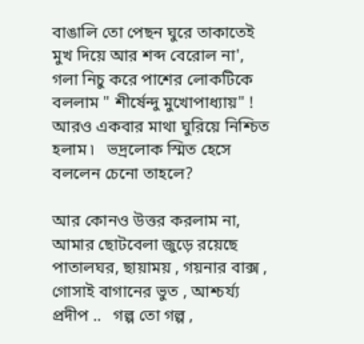বাঙালি তো পেছন ঘুরে তাকাতেই মুখ দিয়ে আর শব্দ বেরোল না', গলা নিচু করে পাশের লোকটিকে  বললাম " শীর্ষেন্দু মুখোপাধ্যায়" ! আরও একবার মাথা ঘুরিয়ে নিশ্চিত হলাম ৷   ভদ্রলোক স্মিত হেসে বললেন চেনো তাহলে?

আর কোনও উত্তর করলাম না, আমার ছোটবেলা জুড়ে রয়েছে পাতালঘর, ছায়াময় , গয়নার বাক্স , গোসাই বাগানের ভুত , আশ্চর্য্য প্রদীপ ..   গল্প তো গল্প ,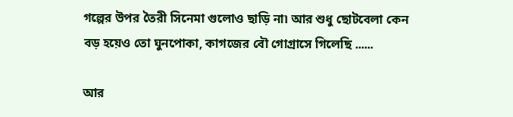গল্পের উপর তৈরী সিনেমা গুলোও ছাড়ি না৷ আর শুধু ছোটবেলা কেন বড় হয়েও তো ঘুনপোকা, কাগজের বৌ গোগ্রাসে গিলেছি ......

আর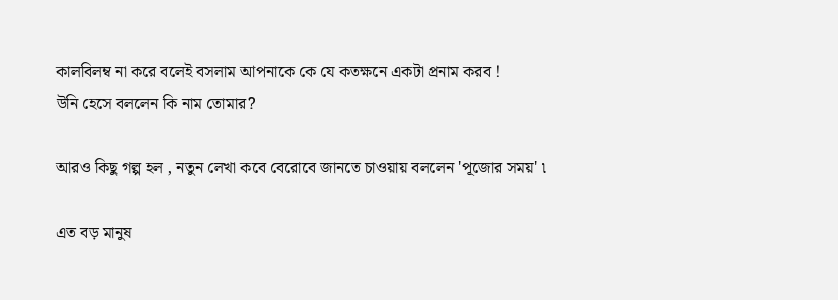কালবিলম্ব না করে বলেই বসলাম আপনাকে কে যে কতক্ষনে একটা প্রনাম করব !
উনি হেসে বললেন কি নাম তোমার?

আরও কিছু গল্প হল , নতুন লেখা কবে বেরোবে জানতে চাওয়ায় বললেন 'পূজোর সময়' ৷

এত বড় মানুষ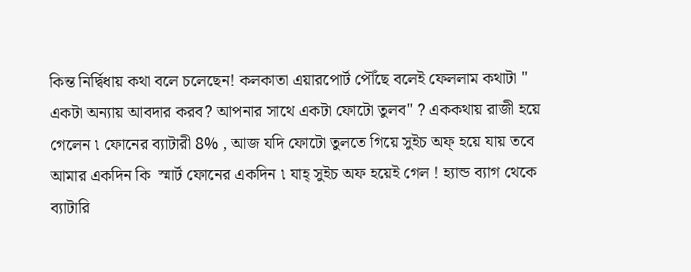কিন্ত নির্দ্বিধায় কথা বলে চলেছেন! কলকাতা এয়ারপোর্ট পৌঁছে বলেই ফেললাম কথাটা " একটা অন্যায় আবদার করব? আপনার সাথে একটা ফোটো তুলব" ? এককথায় রাজী হয়ে গেলেন ৷ ফোনের ব্যাটারী 8% , আজ যদি ফোটো তুলতে গিয়ে সুইচ অফ্ হয়ে যায় তবে আমার একদিন কি  স্মার্ট ফোনের একদিন ৷ যাহ্ সুইচ অফ হয়েই গেল ! হ্যান্ড ব্যাগ থেকে ব্যাটারি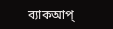ব্যাকআপ্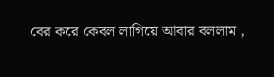বের করে কেবল লাগিয়ে আবার বললাম ,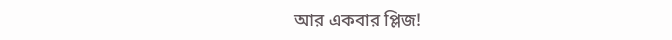আর একবার প্লিজ!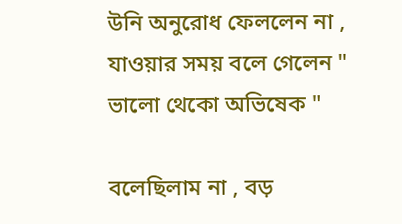উনি অনুরোধ ফেললেন না ,  যাওয়ার সময় বলে গেলেন " ভালো থেকো অভিষেক "

বলেছিলাম না , বড়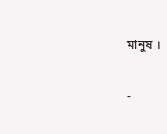মানুষ ।

-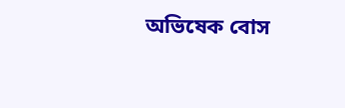অভিষেক বোস